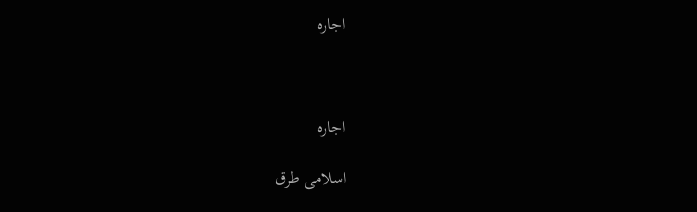اجارہ



اجارہ

اسلامی طرق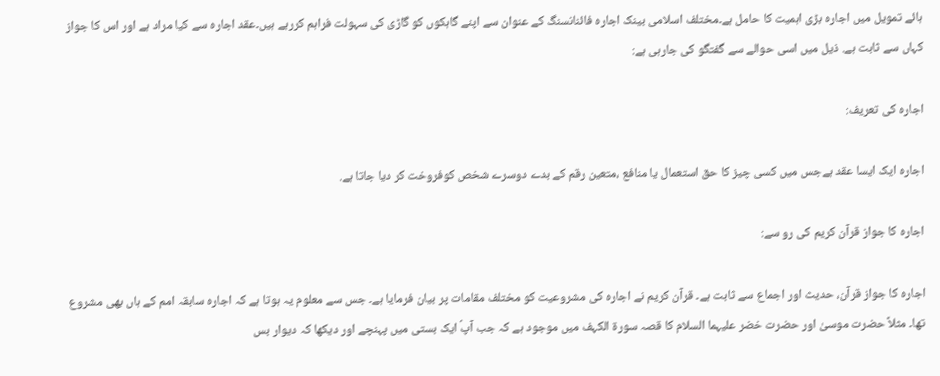ہائے تمویل میں اجارہ بڑی اہمیت کا حامل ہے۔مختلف اسلامی بینک اجارہ فائنانسنگ کے عنوان سے اپنے گاہکوں کو گاڑی کی سہولت فراہم کررہے ہیں۔عقد اجارہ سے کیا مراد ہے اور اس کا جواز کہاں سے ثابت ہے. ذیل میں اسی حوالے سے گفتگو کی جارہی ہے:

اجارہ کی تعریف:

اجارہ ایک ایسا عقد ہےجس میں کسی چیز کا حق استعمال یا منافع ،متعین رقم کے بدے دوسرے شخص کوفروخت کر دیا جاتا ہے.

اجارہ کا جواز قرآن کریم کی رو سے:

اجارہ کا جواز قرآن، حديث اور اجماع سے ثابت ہے۔ قرآن کریم نے اجارہ کی مشروعیت کو مختلف مقامات پر بیان فرمایا ہے۔ جس سے معلوم یہ ہوتا ہے کہ اجارہ سابقہ امم کے ہاں بھی مشروع تھا۔ مثلاً حضرت موسیٰ اور حضرت خضر علیہما السلام کا قصہ سورۃ الکہف میں موجود ہے کہ جب آپؑ ایک بستی میں پہنچے اور دیکھا کہ دیوار بس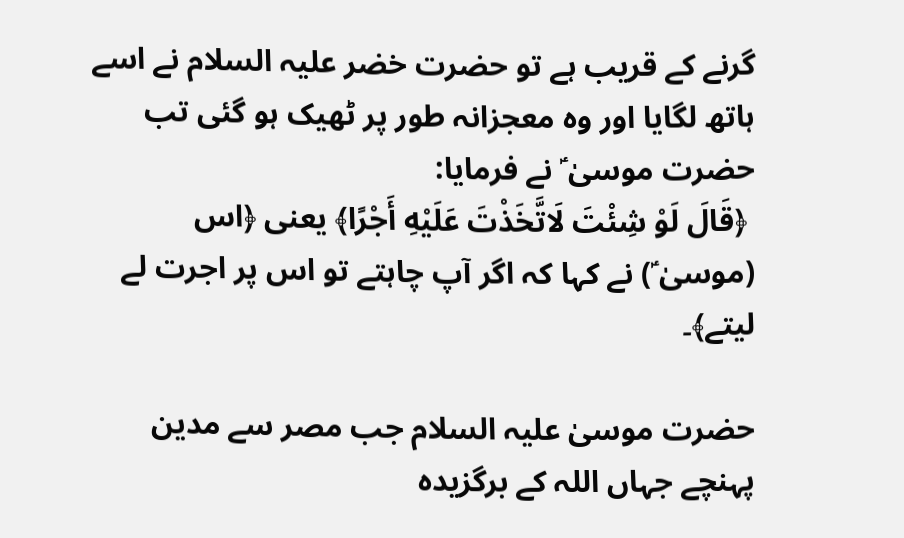گرنے کے قریب ہے تو حضرت خضر علیہ السلام نے اسے ہاتھ لگایا اور وہ معجزانہ طور پر ٹھیک ہو گئی تب حضرت موسیٰ ؑ نے فرمایا:
 ﴿قَالَ لَوْ شِئْتَ لَاتَّخَذْتَ عَلَيْهِ أَجْرًا﴾ یعنی ﴿اس (موسیٰ ؑ) نے کہا کہ اگر آپ چاہتے تو اس پر اجرت لے لیتے﴾۔

حضرت موسیٰ علیہ السلام جب مصر سے مدین پہنچے جہاں اللہ کے برگزیدہ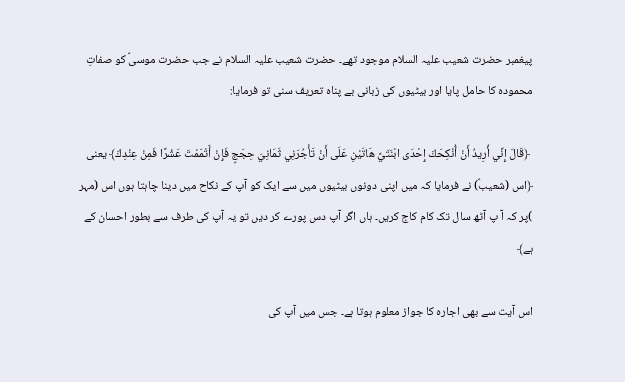پیغمبر حضرت شعیب علیہ السلام موجود تھے۔ حضرت شعیب علیہ السلام نے جب حضرت موسیؑ کو صفاتِ محمودہ کا حامل پایا اور بیٹیوں کی زبانی بے پناہ تعریف سنی تو فرمایا:

 ﴿قَالَ إِنِّي أُرِيدُ أَنْ أُنْكِحَكَ إِحْدَى ابْنَتَيَّ هَاتَيْنِ عَلَى أَنْ تَأْجُرَنِي ثَمَانِيَ حِجَجٍ فَإِنْ أَتْمَمْتَ عَشْرًا فَمِنْ عِنْدِكَ﴾ یعنی ﴿اس (شعیبؑ) نے فرمایا کہ میں اپنی دونوں بیٹیوں میں سے ایک کو آپ کے نکاح میں دینا چاہتا ہوں اس (مہر )پر کہ آ پ آٹھ سال تک کام کاج کریں۔ ہاں اگر آپ دس پورے کر دیں تو یہ آپ کی طرف سے بطور احسان کے ہے﴾

اس آیت سے بھی اجارہ کا جواز معلوم ہوتا ہے۔ جس میں آپ کی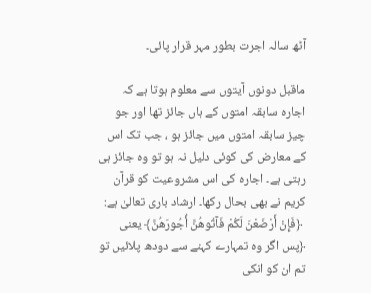آٹھ سالہ اجرت بطور مہر قرار پائی۔

ماقبل دونوں آیتوں سے معلوم ہوتا ہے کہ اجارہ سابقہ امتوں کے ہاں جائز تھا اور جو چیز سابقہ امتوں میں جائز ہو ، جب تک اس کے معارض کی کوئی دلیل نہ ہو تو وہ جائز ہی رہتی ہے۔ اجارہ کی اس مشروعیت کو قرآن کریم نے بھی بحال رکھا۔ ارشاد باری تعالیٰ ہے:
 ﴿فَإِنْ أَرْضَعْنَ لَكُمْ فَآتُوهُنَّ أُجُورَهُنَّ﴾ یعنی ﴿پس اگر وہ تمہارے کہنے سے دودھ پلائیں تو تم ان کو انکی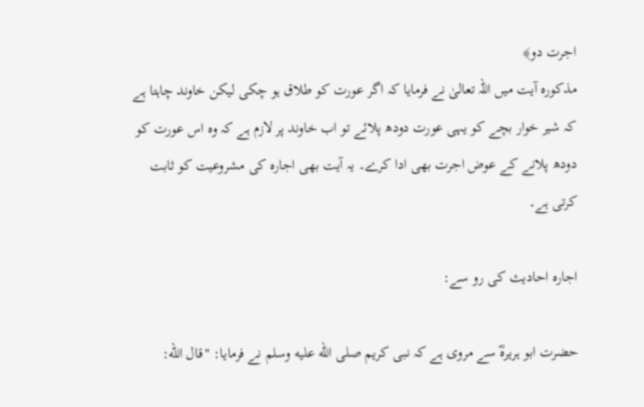اجرت دو﴾
مذکورہ آیت میں اللہ تعالیٰ نے فرمایا کہ اگر عورت کو طلاق ہو چکی لیکن خاوند چاہتا ہے کہ شیر خوار بچے کو یہی عورت دودھ پلائے تو اب خاوند پر لازم ہے کہ وہ اس عورت کو دودھ پلانے کے عوض اجرت بھی ادا کرے۔ یہ آیت بھی اجارہ کی مشروعیت کو ثابت کرتی ہے۔

اجارہ احادیث کی رو سے:

حضرت ابو ہریرہؓ سے مروی ہے کہ نبی کریم صلى الله عليه وسلم نے فرمایا: "قال الله: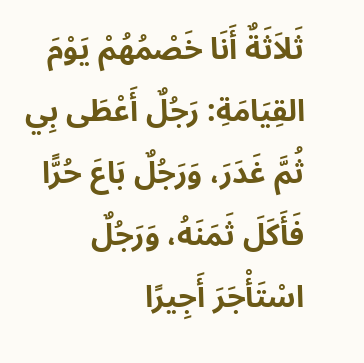ثَلاَثَةٌ أَنَا خَصْمُهُمْ يَوْمَ القِيَامَةِ: رَجُلٌ أَعْطَى بِي ثُمَّ غَدَرَ، وَرَجُلٌ بَاعَ حُرًّا فَأَكَلَ ثَمَنَهُ، وَرَجُلٌ اسْتَأْجَرَ أَجِيرًا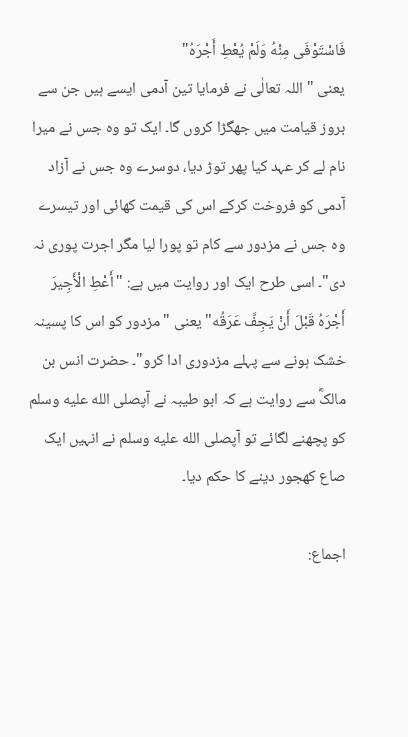فَاسْتَوْفَى مِنْهُ وَلَمْ يُعْطِ أَجْرَهُ"
یعنی " اللہ تعالٰى نے فرمایا تین آدمی ایسے ہیں جن سے بروز قیامت میں جھگڑا کروں گا۔ ایک تو وہ جس نے میرا نام لے کر عہد کیا پھر توڑ دیا، دوسرے وہ جس نے آزاد آدمی کو فروخت کرکے اس کی قیمت کھائی اور تیسرے وہ جس نے مزدور سے کام تو پورا لیا مگر اجرت پوری نہ دی"۔ اسی طرح ایک اور روایت میں ہے: "أَعْطِ الْأَجِيرَ أَجْرَهُ قَبْلَ أَنْ يَجِفَّ عَرَقُه" یعنی " مزدور کو اس کا پسینہ خشک ہونے سے پہلے مزدوری ادا کرو"۔ حضرت انس بن مالکؓ سے روایت ہے کہ ابو طیبہ نے آپصلى الله عليه وسلم کو پچھنے لگائے تو آپصلى الله عليه وسلم نے انہیں ایک صاع کھجور دینے کا حکم دیا۔

اجماع: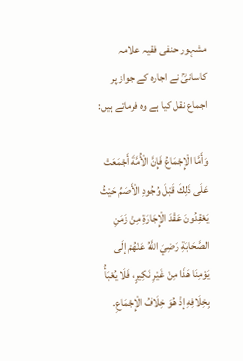مشہور حنفی فقیہ علامہ کاسانیؒ نے اجارہ کے جواز پر اجماع نقل کیا ہے وہ فرماتے ہیں:

وَأَمَّا الْإِجْمَاعُ فَإِنَّ الْأُمَّةَ أَجْمَعَتْ عَلَى ذَلِكَ قَبْلَ وُجُودِ الْأَصَمِّ حَيْثُ يَعْقِدُونَ عَقْدَ الْإِجَارَةِ مِنْ زَمَنِ الصَّحَابَةِ رَضِيَ اللَّهُ عَنْهُمْ إلَى يَوْمِنَا هَذَا مِنْ غَيْرِ نَكِيرٍ، فَلَا يُعْبَأُ بِخِلَافِهِ إذْ هُوَ خِلَافُ الْإِجْمَاعِ.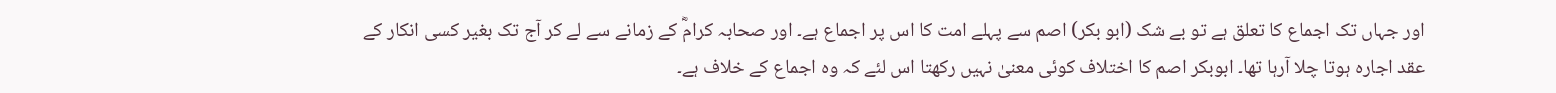اور جہاں تک اجماع کا تعلق ہے تو بے شک (ابو بکر) اصم سے پہلے امت کا اس پر اجماع ہے۔ اور صحابہ کرامؓ کے زمانے سے لے کر آج تک بغیر کسی انکار کے عقد اجارہ ہوتا چلا آرہا تھا۔ ابوبکر اصم کا اختلاف کوئی معنیٰ نہیں رکھتا اس لئے کہ وہ اجماع کے خلاف ہے۔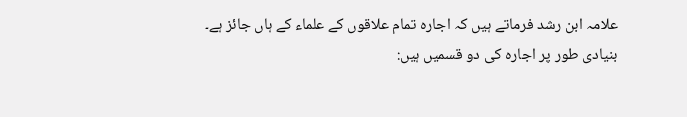علامہ ابن رشد فرماتے ہیں کہ اجارہ تمام علاقوں کے علماء کے ہاں جائز ہے۔
بنیادی طور پر اجارہ کی دو قسمیں ہیں: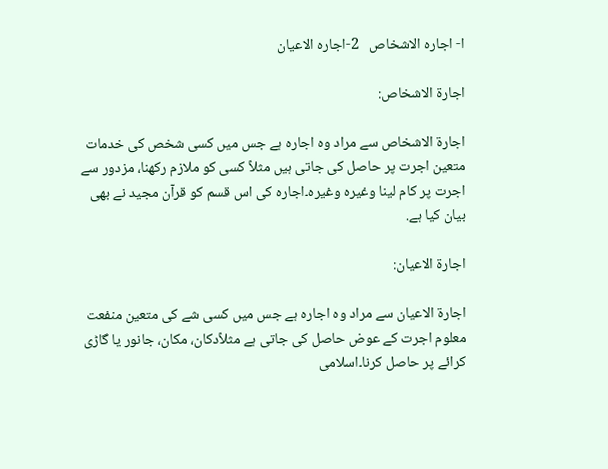ا- اجارہ الاشخاص   2-اجارہ الاعیان

اجارۃ الاشخاص:

اجارۃ الاشخاص سے مراد وہ اجارہ ہے جس میں کسی شخص کی خدمات متعین اجرت پر حاصل کی جاتی ہیں مثلاً کسی کو ملازم رکھنا، مزدور سے اجرت پر کام لینا وغیرہ وغیرہ۔اجارہ کی اس قسم کو قرآن مجید نے بھی بیان کیا ہے.

اجارۃ الاعیان:

اجارۃ الاعیان سے مراد وہ اجارہ ہے جس میں کسی شے کی متعین منفعت معلوم اجرت کے عوض حاصل کی جاتی ہے مثلاًدکان، مکان، جانور یا گاڑی کرائے پر حاصل کرنا۔اسلامی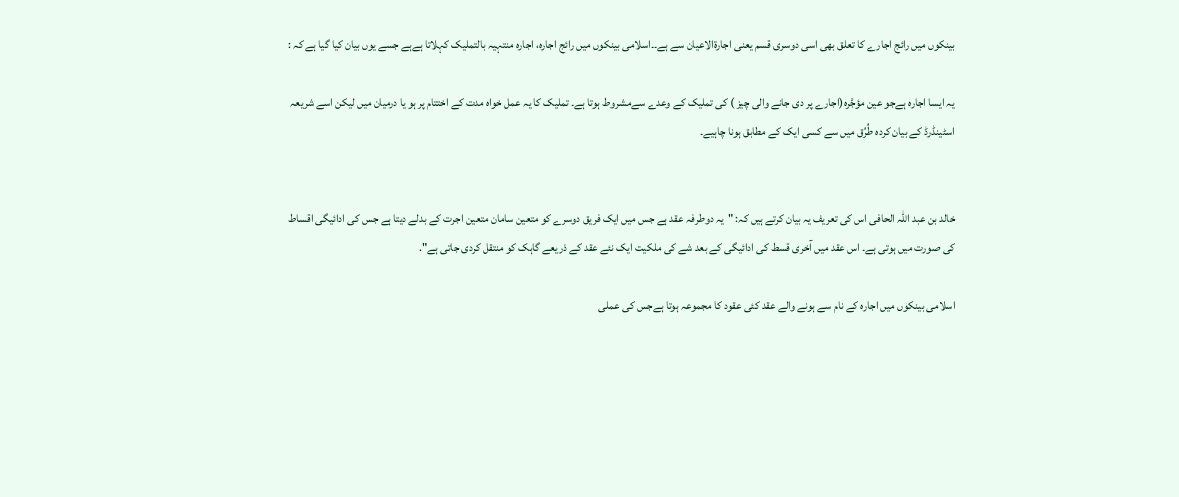بینکوں میں رائج اجارے کا تعلق بھی اسی دوسری قسم یعنی اجارۃالاعیان سے ہے۔۔اسلامی بینکوں میں رائج اجارہ، اجارہ منتہیہ بالتملیک کہلاتا ہےہے جسے یوں بیان کیا گیا ہے کہ :

یہ ایسا اجارہ ہےجو عین مؤجَّرہ(اجارے پر دی جانے والی چیز ) کی تملیک کے وعدے سےمشروط ہوتا ہے۔ تملیک کا یہ عمل خواہ مدت کے اختتام پر ہو یا درمیان میں لیکن اسے شریعہ اسٹينڈرڈ کے بیان کردہ طُرُق میں سے کسی ایک کے مطابق ہونا چاہیے۔


خالد بن عبد اللہ الحافی اس کی تعریف یہ بیان کرتے ہیں کہ: "یہ دوطرفہ عقد ہے جس میں ایک فریق دوسرے کو متعین سامان متعین اجرت کے بدلے دیتا ہے جس کی ادائیگی اقساط کی صورت میں ہوتی ہے۔ اس عقد میں آخری قسط کی ادائیگی کے بعد شے کی ملکیت ایک نئے عقد کے ذریعے گاہک کو منتقل کردی جاتی ہے".

اسلامی بینکوں میں اجارہ کے نام سے ہونے والے عقد کئی عقود کا مجموعہ ہوتا ہےجس کی عملی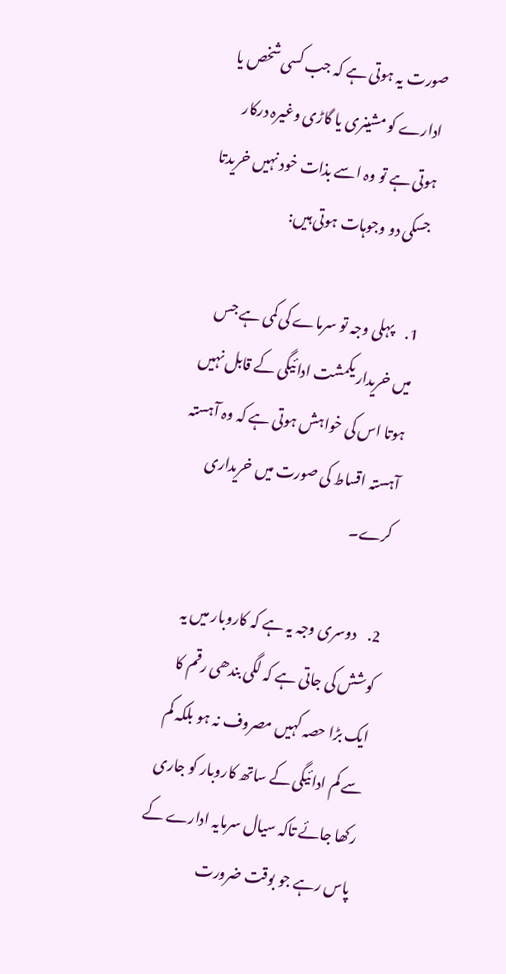صورت یہ ہوتی ہے کہ جب کسی شخص یا ادارے کو مشینری یا گاڑی وغیرہ درکار ہوتی ہے تو وہ اسے بذات خود نہیں خریدتا جسکی دو وجوہات ہوتی ہیں:

1.    پہلی وجہ تو سرماے کی کمی ہے جس میں خریدار یکمشت ادائيگی کے قابل نہیں ہوتا اس کی خواہش ہوتی ہے کہ وہ آہستہ آہستہ اقساط کی صورت میں خریداری کرے۔

2.    دوسری وجہ یہ ہے کہ کاروبار میں یہ کوشش کی جاتی ہے کہ لگی بندھی رقم کا ایک بڑا حصہ کہیں مصروف نہ ہو بلکہ کم سے کم ادائيگی کے ساتھ کاروبار کو جاری رکھا جائے تاکہ سيال سرمایہ ادارے کے پاس رہے جو بوقت ضرورت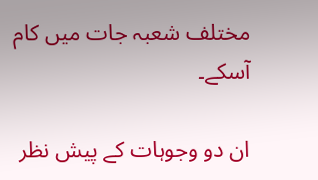مختلف شعبہ جات میں کام آسکے۔

ان دو وجوہات کے پیش نظر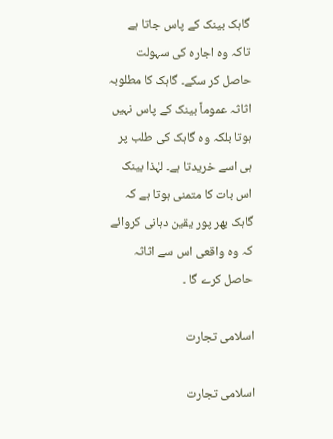گاہک بینک کے پاس جاتا ہے تاکہ وہ اجارہ کی سہولت حاصل کر سکے۔ گاہک کا مطلوبہ اثاثہ عموماً بینک کے پاس نہیں ہوتا بلکہ وہ گاہک کی طلب پر ہی اسے خریدتا ہے۔ لہٰذا بینک اس بات کا متمنی ہوتا ہے کہ گاہک بھر پور یقین دہانی کروائے کہ وہ واقعی اس سے اثاثہ حاصل کرے گا ۔

اسلامی تجارت

اسلامی تجارت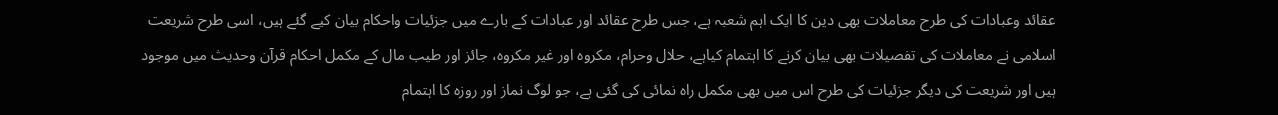عقائد وعبادات کی طرح معاملات بھی دین کا ایک اہم شعبہ ہے، جس طرح عقائد اور عبادات کے بارے میں جزئیات واحکام بیان کیے گئے ہیں، اسی طرح شریعت اسلامی نے معاملات کی تفصیلات بھی بیان کرنے کا اہتمام کیاہے، حلال وحرام، مکروہ اور غیر مکروہ، جائز اور طیب مال کے مکمل احکام قرآن وحدیث میں موجود ہیں اور شریعت کی دیگر جزئیات کی طرح اس میں بھی مکمل راہ نمائی کی گئی ہے، جو لوگ نماز اور روزہ کا اہتمام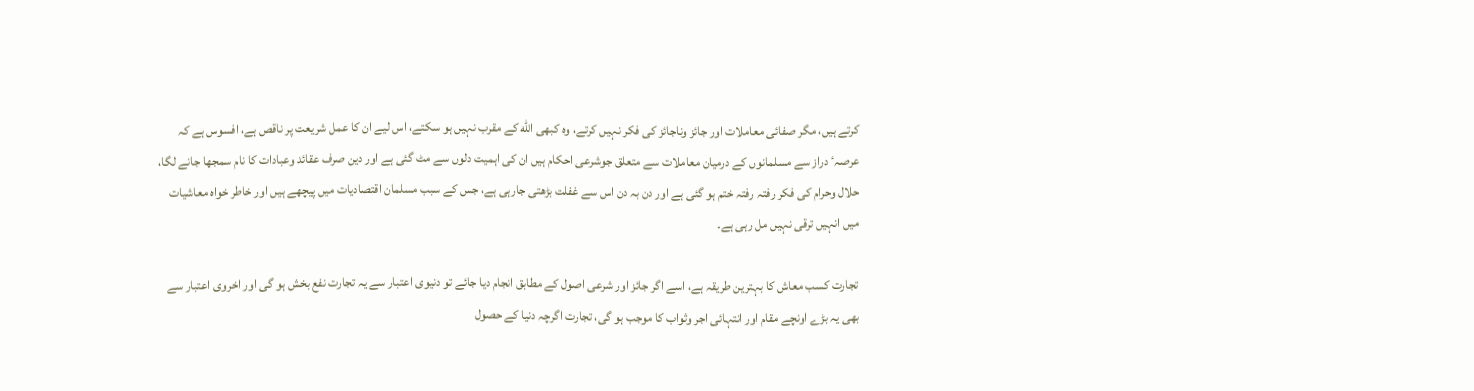کرتے ہیں، مگر صفائی معاملات اور جائز وناجائز کی فکر نہیں کرتے، وہ کبھی الله کے مقرب نہیں ہو سکتے، اس لیے ان کا عمل شریعت پر ناقص ہے، افسوس ہے کہ عرصہٴ دراز سے مسلمانوں کے درمیان معاملات سے متعلق جوشرعی احکام ہیں ان کی اہمیت دلوں سے مٹ گئی ہے اور دین صرف عقائد وعبادات کا نام سمجھا جانے لگا، حلال وحرام کی فکر رفتہ رفتہ ختم ہو گئی ہے اور دن بہ دن اس سے غفلت بڑھتی جارہی ہے، جس کے سبب مسلمان اقتصادیات میں پیچھے ہیں اور خاطر خواہ معاشیات میں انہیں ترقی نہیں مل رہی ہے۔

تجارت کسب معاش کا بہترین طریقہ ہے، اسے اگر جائز اور شرعی اصول کے مطابق انجام دیا جائے تو دنیوی اعتبار سے یہ تجارت نفع بخش ہو گی اور اخروی اعتبار سے بھی یہ بڑے اونچے مقام اور انتہائی اجر وثواب کا موجب ہو گی، تجارت اگرچہ دنیا کے حصول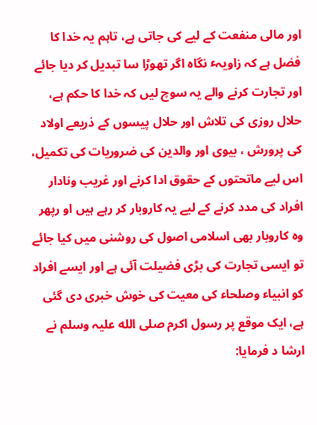اور مالی منفعت کے لیے کی جاتی ہے، تاہم یہ خدا کا فضل ہے کہ زاویہٴ نگاہ اگر تھوڑا سا تبدیل کر دیا جائے اور تجارت کرنے والے یہ سوچ لیں کہ خدا کا حکم ہے، حلال روزی کی تلاش اور حلال پیسوں کے ذریعے اولاد کی پرورش ، بیوی اور والدین کی ضروریات کی تکمیل، اس لیے ماتحتوں کے حقوق ادا کرنے اور غریب ونادار افراد کی مدد کرنے کے لیے یہ کاروبار کر رہے ہیں او رپھر وہ کاروبار بھی اسلامی اصول کی روشنی میں کیا جائے تو ایسی تجارت کی بڑی فضیلت آئی ہے اور ایسے افراد کو انبیاء وصلحاء کی معیت کی خوش خبری دی گئی ہے، ایک موقع پر رسول اکرم صلی الله علیہ وسلم نے ارشا د فرمایا: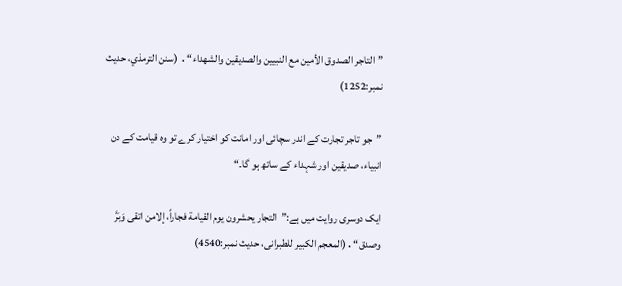”التاجر الصدوق الأمین مع النبیین والصدیقین والشھداء“․ (سنن الترمذي، حدیث نمبر:1252)

”جو تاجر تجارت کے اندر سچائی اور امانت کو اختیار کرے تو وہ قیامت کے دن انبیاء، صدیقین اور شہداء کے ساتھ ہو گا۔“

ایک دوسری روایت میں ہے:”التجار یحشرون یوم القیامة فجاراً، إلامن اتقی وَبَرَّ وصدق“․(المعجم الکبیر للطبرانی، حدیث نمبر:4540)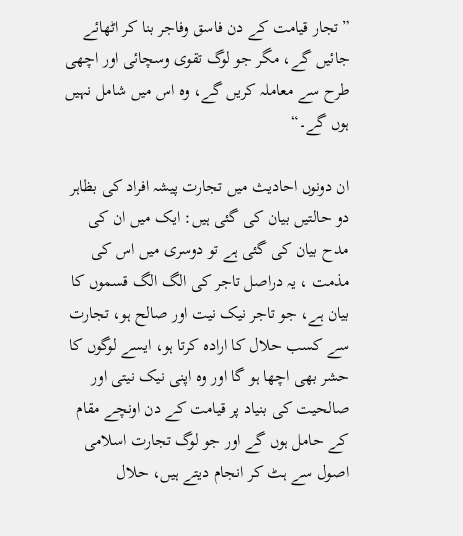”تجار قیامت کے دن فاسق وفاجر بنا کر اٹھائے جائیں گے، مگر جو لوگ تقوی وسچائی اور اچھی طرح سے معاملہ کریں گے، وہ اس میں شامل نہیں ہوں گے۔“

ان دونوں احادیث میں تجارت پیشہ افراد کی بظاہر دو حالتیں بیان کی گئی ہیں: ایک میں ان کی مدح بیان کی گئی ہے تو دوسری میں اس کی مذمت ، یہ دراصل تاجر کی الگ الگ قسموں کا بیان ہے، جو تاجر نیک نیت اور صالح ہو، تجارت سے کسب حلال کا ارادہ کرتا ہو، ایسے لوگوں کا حشر بھی اچھا ہو گا اور وہ اپنی نیک نیتی اور صالحیت کی بنیاد پر قیامت کے دن اونچے مقام کے حامل ہوں گے اور جو لوگ تجارت اسلامی اصول سے ہٹ کر انجام دیتے ہیں، حلال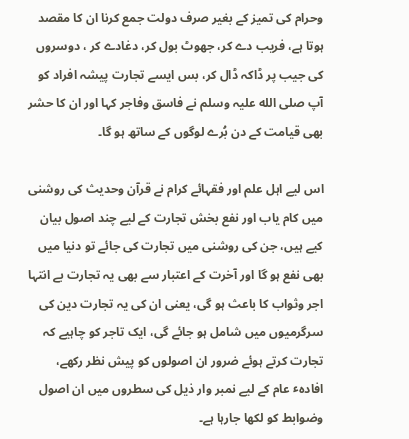وحرام کی تمیز کے بغیر صرف دولت جمع کرنا ان کا مقصد ہوتا ہے، فریب دے کر، جھوٹ بول کر، دغادے کر ، دوسروں کی جیب پر ڈاکہ ڈال کر، بس ایسے تجارت پیشہ افراد کو آپ صلی الله علیہ وسلم نے فاسق وفاجر کہا اور ان کا حشر بھی قیامت کے دن بُرے لوگوں کے ساتھ ہو گا۔

اس لیے اہل علم اور فقہائے کرام نے قرآن وحدیث کی روشنی میں کام یاب اور نفع بخش تجارت کے لیے چند اصول بیان کیے ہیں، جن کی روشنی میں تجارت کی جائے تو دنیا میں بھی نفع ہو گا اور آخرت کے اعتبار سے بھی یہ تجارت بے انتہا اجر وثواب کا باعث ہو گی، یعنی ان کی یہ تجارت دین کی سرگرمیوں میں شامل ہو جائے گی، ایک تاجر کو چاہیے کہ تجارت کرتے ہوئے ضرور ان اصولوں کو پیش نظر رکھے، افادہٴ عام کے لیے نمبر وار ذیل کی سطروں میں ان اصول وضوابط کو لکھا جارہا ہے۔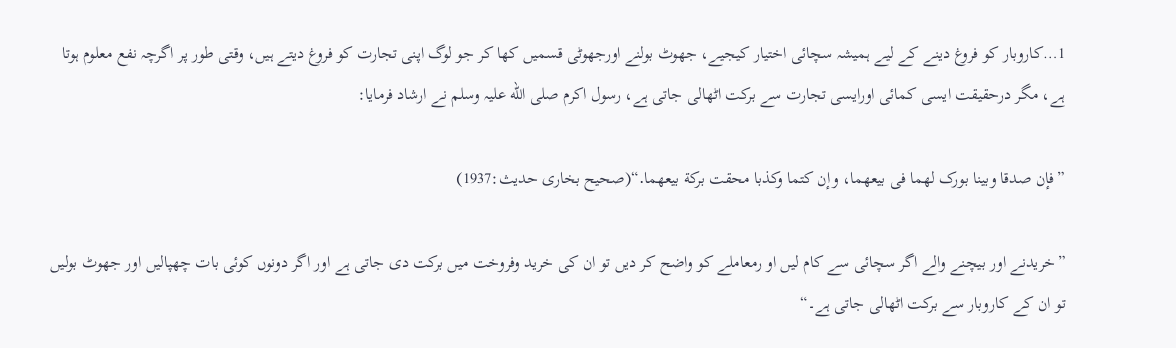1…کاروبار کو فروغ دینے کے لیے ہمیشہ سچائی اختیار کیجیے، جھوٹ بولنے اورجھوٹی قسمیں کھا کر جو لوگ اپنی تجارت کو فروغ دیتے ہیں، وقتی طور پر اگرچہ نفع معلوم ہوتا ہے، مگر درحقیقت ایسی کمائی اورایسی تجارت سے برکت اٹھالی جاتی ہے، رسول اکرم صلی الله علیہ وسلم نے ارشاد فرمایا:

”فإن صدقا وبینا بورک لھما فی بیعھما، وإن کتما وکذبا محقت برکة بیعھما․“(صحیح بخاری حدیث:1937)

”خریدنے اور بیچنے والے اگر سچائی سے کام لیں او رمعاملے کو واضح کر دیں تو ان کی خرید وفروخت میں برکت دی جاتی ہے اور اگر دونوں کوئی بات چھپالیں اور جھوٹ بولیں تو ان کے کاروبار سے برکت اٹھالی جاتی ہے۔“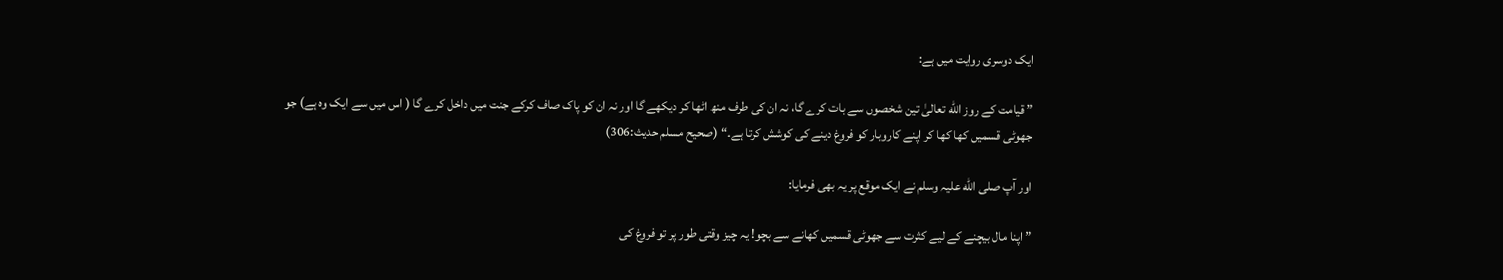ایک دوسری روایت میں ہے:

” قیامت کے روز الله تعالیٰ تین شخصوں سے بات کرے گا، نہ ان کی طرف منھ اٹھا کر دیکھے گا اور نہ ان کو پاک صاف کرکے جنت میں داخل کرے گا ( اس میں سے ایک وہ ہے) جو جھوٹی قسمیں کھا کھا کر اپنے کاروبار کو فروغ دینے کی کوشش کرتا ہے۔“ (صحیح مسلم حدیث:306)

اور آپ صلی الله علیہ وسلم نے ایک موقع پر یہ بھی فرمایا:

” اپنا مال بیچنے کے لیے کثرت سے جھوٹی قسمیں کھانے سے بچو! یہ چیز وقتی طور پر تو فروغ کی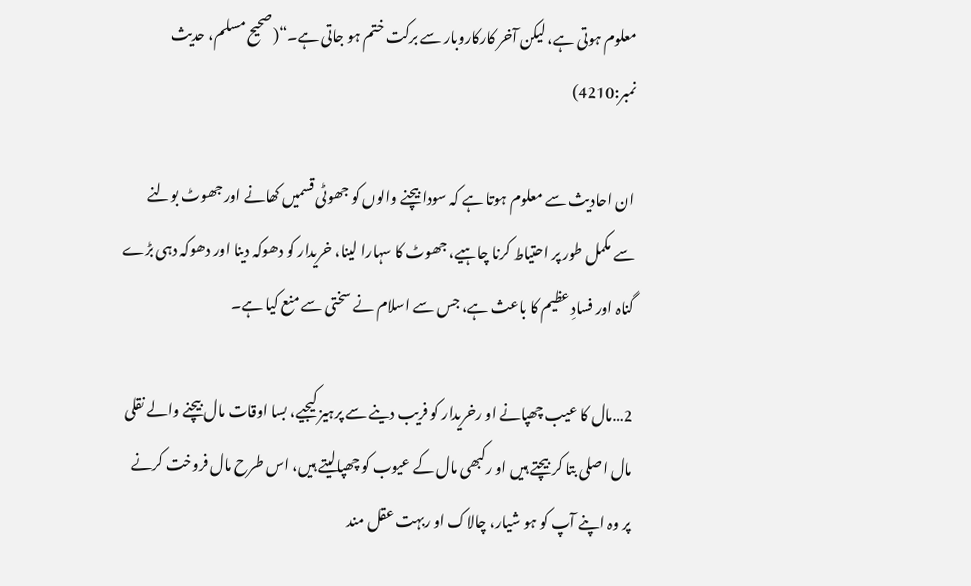معلوم ہوتی ہے، لیکن آخر کارکاروبار سے برکت ختم ہو جاتی ہے۔“(صحیح مسلم، حدیث نمبر:4210)

ان احادیث سے معلوم ہوتا ہے کہ سودا بیچنے والوں کو جھوٹی قسمیں کھانے اور جھوٹ بولنے سے مکمل طور پر احتیاط کرنا چاہیے، جھوٹ کا سہارا لینا، خریدار کو دھوکہ دینا اور دھوکہ دہی بڑے گناہ اور فسادِ عظیم کا باعث ہے، جس سے اسلام نے سختی سے منع کیا ہے۔

2…مال کا عیب چھپانے او رخریدار کو فریب دینے سے پرہیز کیجیے، بسا اوقات مال بیچنے والے نقلی مال اصلی بتا کر بیچتے ہیں او رکبھی مال کے عیوب کو چھپالیتے ہیں، اس طرح مال فروخت کرنے پر وہ اپنے آپ کو ہو شیار، چالاک او ربہت عقل مند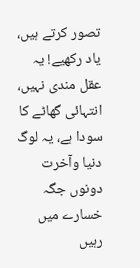تصور کرتے ہیں، یاد رکھیے! یہ عقل مندی نہیں، انتہائی گھاٹے کا سودا ہے، یہ لوگ دنیا وآخرت دونوں جگہ خسارے میں رہیں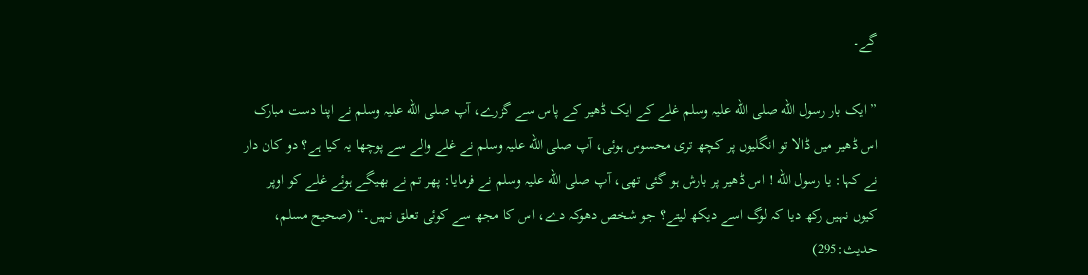گے۔

” ایک بار رسول الله صلی الله علیہ وسلم غلے کے ایک ڈھیر کے پاس سے گزرے، آپ صلی الله علیہ وسلم نے اپنا دست مبارک اس ڈھیر میں ڈالا تو انگلیوں پر کچھ تری محسوس ہوئی، آپ صلی الله علیہ وسلم نے غلے والے سے پوچھا یہ کیا ہے؟ دو کان دار نے کہا: یا رسول الله ! اس ڈھیر پر بارش ہو گئی تھی، آپ صلی الله علیہ وسلم نے فرمایا: پھر تم نے بھیگے ہوئے غلے کو اوپر کیوں نہیں رکھ دیا کہ لوگ اسے دیکھ لیتے؟ جو شخص دھوکہ دے، اس کا مجھ سے کوئی تعلق نہیں۔“ (صحیح مسلم، حدیث:295)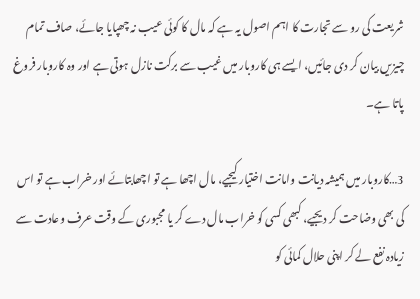شریعت کی رو سے تجارت کا اہم اصول یہ ہے کہ مال کا کوئی عیب نہ چھپایا جائے، صاف تمام چیزیں بیان کر دی جائیں، ایسے ہی کاروبار میں غیب سے برکت نازل ہوتی ہے اور وہ کاروبار فروغ پاتا ہے۔

3…کاروبار میں ہمیشہ دیانت وامانت اختیار کیجیے، مال اچھا ہے تو اچھابتائے اور خراب ہے تو اس کی بھی وضاحت کر دیجیے، کبھی کسی کو خراب مال دے کر یا مجبوری کے وقت عرف وعادت سے زیادہ نفع لے کر اپنی حلال کمائی کو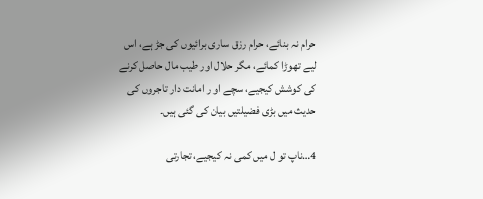حرام نہ بنائے، حرام رزق ساری برائیوں کی جڑ ہے، اس لیے تھوڑا کمائے، مگر حلال اور طیب مال حاصل کرنے کی کوشش کیجیے، سچے او ر امانت دار تاجروں کی حدیث میں بڑی فضیلتیں بیان کی گئی ہیں۔

4…ناپ تو ل میں کمی نہ کیجیے، تجارتی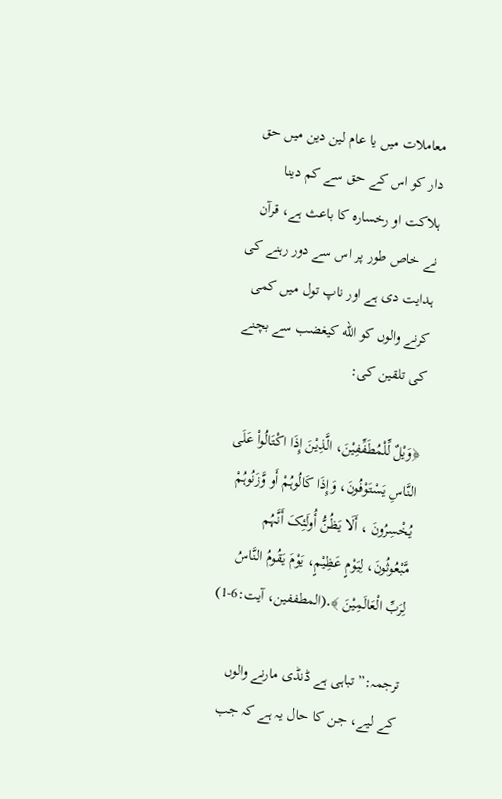معاملات میں یا عام لین دین میں حق دار کو اس کے حق سے کم دینا ہلاکت او رخسارہ کا باعث ہے، قرآن نے خاص طور پر اس سے دور رہنے کی ہدایت دی ہے اور ناپ تول میں کمی کرنے والوں کو الله کیغضب سے بچنے کی تلقین کی:

﴿وَیْلٌ لِّلْمُطَفِّفِیْنَ، الَّذِیْنَ إِذَا اکْتَالُواْ عَلَی النَّاسِ یَسْتَوْفُونَ، وَإِذَا کَالُوہُمْ أَو وَّزَنُوہُمْ یُخْسِرُونَ ، أَلَا یَظُنُّ أُولَئِکَ أَنَّہُم مَّبْعُوثُونَ، لِیَوْمٍ عَظِیْمٍ، یَوْمَ یَقُومُ النَّاسُ لِرَبِّ الْعَالَمِیْنَ ﴾․(المطففین، آیت:6-1)

ترجمہ:” تباہی ہے ڈنڈی مارنے والوں کے لیے، جن کا حال یہ ہے کہ جب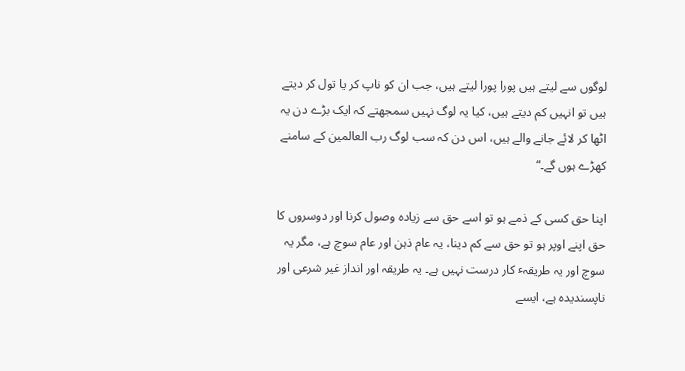لوگوں سے لیتے ہیں پورا پورا لیتے ہیں، جب ان کو ناپ کر یا تول کر دیتے ہیں تو انہیں کم دیتے ہیں، کیا یہ لوگ نہیں سمجھتے کہ ایک بڑے دن یہ اٹھا کر لائے جانے والے ہیں، اس دن کہ سب لوگ رب العالمین کے سامنے کھڑے ہوں گے۔“

اپنا حق کسی کے ذمے ہو تو اسے حق سے زیادہ وصول کرنا اور دوسروں کا حق اپنے اوپر ہو تو حق سے کم دینا، یہ عام ذہن اور عام سوچ ہے، مگر یہ سوچ اور یہ طریقہٴ کار درست نہیں ہے۔ یہ طریقہ اور انداز غیر شرعی اور ناپسندیدہ ہے، ایسے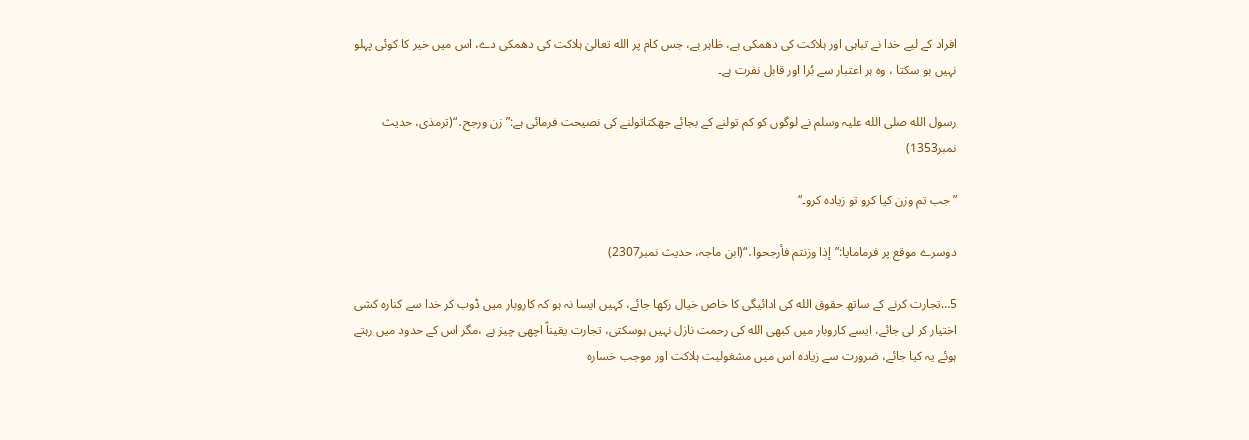افراد کے لیے خدا نے تباہی اور ہلاکت کی دھمکی ہے، ظاہر ہے، جس کام پر الله تعالیٰ ہلاکت کی دھمکی دے، اس میں خیر کا کوئی پہلو نہیں ہو سکتا ، وہ ہر اعتبار سے بُرا اور قابل نفرت ہے۔

رسول الله صلی الله علیہ وسلم نے لوگوں کو کم تولنے کے بجائے جھکتاتولنے کی نصیحت فرمائی ہے:”زن ورجح․“(ترمذی، حدیث نمبر1353)

”جب تم وزن کیا کرو تو زیادہ کرو۔“

دوسرے موقع پر فرمامایا:”إذا وزنتم فأرجحوا․“(ابن ماجہ، حدیث نمبر2307)

5…تجارت کرنے کے ساتھ حقوق الله کی ادائیگی کا خاص خیال رکھا جائے، کہیں ایسا نہ ہو کہ کاروبار میں ڈوب کر خدا سے کنارہ کشی اختیار کر لی جائے، ایسے کاروبار میں کبھی الله کی رحمت نازل نہیں ہوسکتی، تجارت یقیناً اچھی چیز ہے ،مگر اس کے حدود میں رہتے ہوئے یہ کیا جائے، ضرورت سے زیادہ اس میں مشغولیت ہلاکت اور موجب خسارہ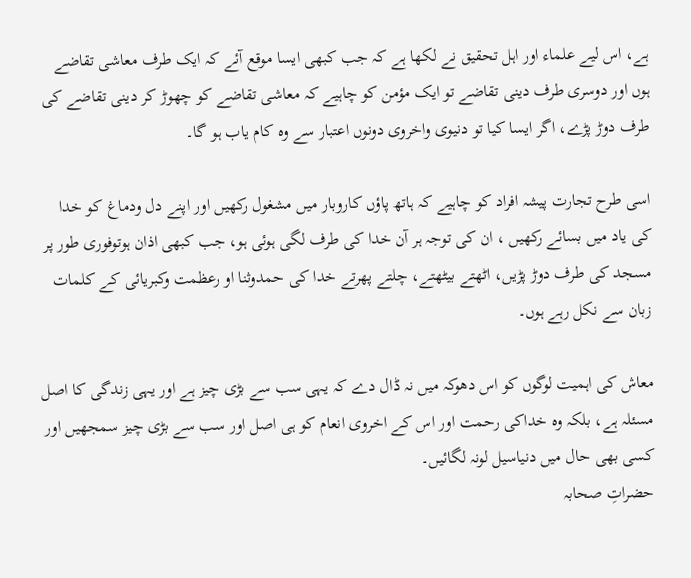ہے، اس لیے علماء اور اہل تحقیق نے لکھا ہے کہ جب کبھی ایسا موقع آئے کہ ایک طرف معاشی تقاضے ہوں اور دوسری طرف دینی تقاضے تو ایک مؤمن کو چاہیے کہ معاشی تقاضے کو چھوڑ کر دینی تقاضے کی طرف دوڑ پڑے، اگر ایسا کیا تو دنیوی واخروی دونوں اعتبار سے وہ کام یاب ہو گا۔

اسی طرح تجارت پیشہ افراد کو چاہیے کہ ہاتھ پاؤں کاروبار میں مشغول رکھیں اور اپنے دل ودماغ کو خدا کی یاد میں بسائے رکھیں ، ان کی توجہ ہر آن خدا کی طرف لگی ہوئی ہو، جب کبھی اذان ہوتوفوری طور پر مسجد کی طرف دوڑ پڑیں، اٹھتے بیٹھتے، چلتے پھرتے خدا کی حمدوثنا او رعظمت وکبریائی کے کلمات زبان سے نکل رہے ہوں۔

معاش کی اہمیت لوگوں کو اس دھوکہ میں نہ ڈال دے کہ یہی سب سے بڑی چیز ہے اور یہی زندگی کا اصل مسئلہ ہے، بلکہ وہ خداکی رحمت اور اس کے اخروی انعام کو ہی اصل اور سب سے بڑی چیز سمجھیں اور کسی بھی حال میں دنیاسیل لونہ لگائیں۔
حضراتِ صحابہ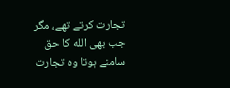تجارت کرتے تھے، مگر جب بھی الله کا حق سامنے ہوتا وہ تجارت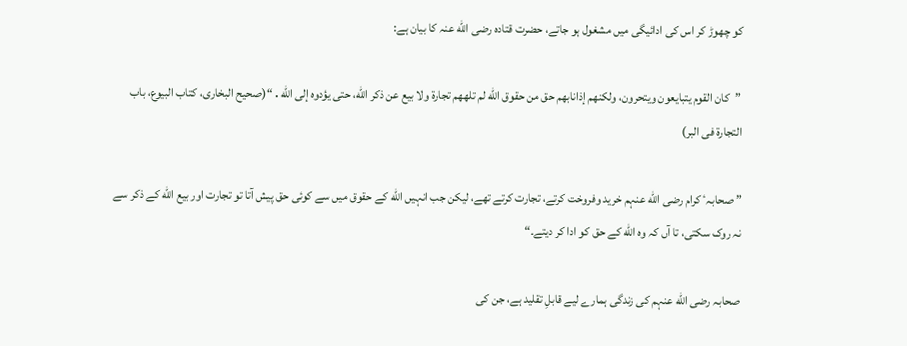کو چھوڑ کر اس کی ادائیگی میں مشغول ہو جاتے، حضرت قتادہ رضی الله عنہ کا بیان ہے:

 ”کان القوم یتبایعون ویتحرون، ولکنھم إذانابھم حق من حقوق الله لم تلھھم تجارة ولا بیع عن ذکر الله، حتی یؤدوہ إلی الله․“(صحیح البخاری، کتاب البیوع، باب التجارة فی البر)

” صحابہٴ کرام رضی الله عنہم خرید وفروخت کرتے، تجارت کرتے تھے، لیکن جب انہیں الله کے حقوق میں سے کوئی حق پیش آتا تو تجارت اور بیع الله کے ذکر سے نہ روک سکتی، تا آں کہ وہ الله کے حق کو ادا کر دیتے۔“

صحابہ رضی الله عنہم کی زندگی ہمارے لیے قابلِ تقلید ہے، جن کی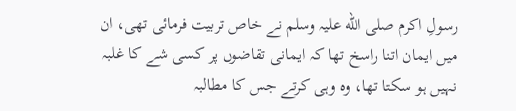رسولِ اکرم صلی الله علیہ وسلم نے خاص تربیت فرمائی تھی، ان میں ایمان اتنا راسخ تھا کہ ایمانی تقاضوں پر کسی شے کا غلبہ نہیں ہو سکتا تھا، وہ وہی کرتے جس کا مطالبہ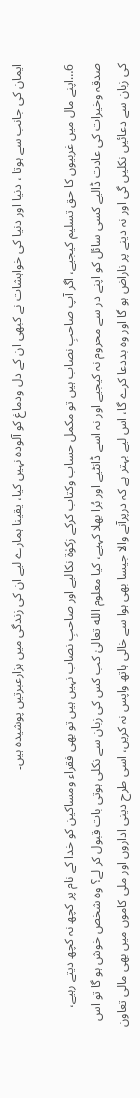ایمان کی جانب سے ہوتا ، دنیا اور دنیا کی خواہشات نے کبھی ان کے دل ودماغ کو آلودہ نہیں کیا، یقینا ہمارے لیے ان کی زندگی میں ہزارعبرتیں پوشیدہ ہیں۔

6…اپنے مال میں غربیوں کا حق تسلیم کیجیے، اگر آپ صاحبِ نصاب ہیں تو مکمل حساب وکتاب کرکے زکوٰة نکالیے اور صاحبِ نصاب نہیں ہیں تو بھی فقراء ومساکین کو خدا کے نام پر کچھ نہ کچھ دیتے رہیے، صدقہ وخیرات کی عادت ڈالیے کسی سائل کو اپنے در سے محروم نہ کیجیے اور نہ اسے ڈانٹیے اور بُرا بھلا کہیے، کیا معلوم الله تعالیٰ کب کس کی زبان سے نکلی ہوتی بات قبول کر لے؟ وہ شخص خوش ہو گا تو اس کی زبان سے دعائیں نکلیں گی اور نہ دینے پر ناراض ہو گا اور وہ بددعا کرے گا، اس لیے بہتر ہے کہ درپرآنے والا جیسا بھی ہوا سے خالی ہاتھ واپس نہ کریں، اسی طرح دینی اداروں اور ملی کاموں میں بھی مالی تعاون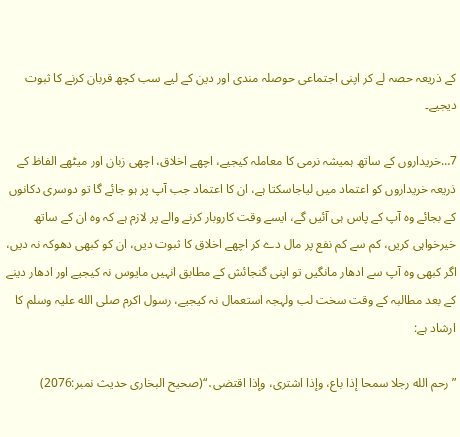کے ذریعہ حصہ لے کر اپنی اجتماعی حوصلہ مندی اور دین کے لیے سب کچھ قربان کرنے کا ثبوت دیجیے۔

7…خریداروں کے ساتھ ہمیشہ نرمی کا معاملہ کیجیے، اچھے اخلاق، اچھی زبان اور میٹھے الفاظ کے ذریعہ خریداروں کو اعتماد میں لیاجاسکتا ہے، ان کا اعتماد جب آپ پر ہو جائے گا تو دوسری دکانوں کے بجائے وہ آپ کے پاس ہی آئیں گے، ایسے وقت کاروبار کرنے والے پر لازم ہے کہ وہ ان کے ساتھ خیرخواہی کریں، کم سے کم نفع پر مال دے کر اچھے اخلاق کا ثبوت دیں، ان کو کبھی دھوکہ نہ دیں، اگر کبھی وہ آپ سے ادھار مانگیں تو اپنی گنجائش کے مطابق انہیں مایوس نہ کیجیے اور ادھار دینے کے بعد مطالبہ کے وقت سخت لب ولہجہ استعمال نہ کیجیے، رسول اکرم صلی الله علیہ وسلم کا ارشاد ہے:

”رحم الله رجلا سمحا إذا باع، وإذا اشتری، وإذا اقتضی․“(صحیح البخاری حدیث نمبر:2076)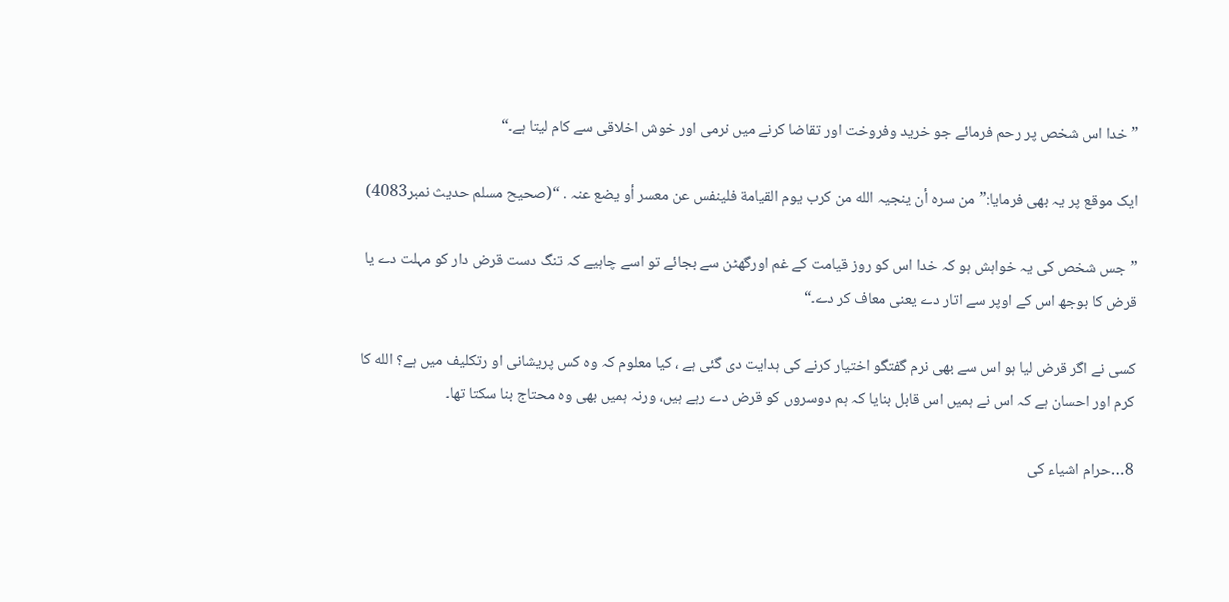”خدا اس شخص پر رحم فرمائے جو خرید وفروخت اور تقاضا کرنے میں نرمی اور خوش اخلاقی سے کام لیتا ہے۔“

ایک موقع پر یہ بھی فرمایا:”من سرہ أن ینجیہ الله من کرب یوم القیامة فلینفس عن معسر أو یضع عنہ․“(صحیح مسلم حدیث نمبر4083)

”جس شخص کی یہ خواہش ہو کہ خدا اس کو روز قیامت کے غم اورگھٹن سے بجائے تو اسے چاہیے کہ تنگ دست قرض دار کو مہلت دے یا قرض کا بوجھ اس کے اوپر سے اتار دے یعنی معاف کر دے۔“

کسی نے اگر قرض لیا ہو اس سے بھی نرم گفتگو اختیار کرنے کی ہدایت دی گئی ہے ، کیا معلوم کہ وہ کس پریشانی او رتکلیف میں ہے؟ الله کا کرم اور احسان ہے کہ اس نے ہمیں اس قابل بنایا کہ ہم دوسروں کو قرض دے رہے ہیں، ورنہ ہمیں بھی وہ محتاج بنا سکتا تھا۔

8…حرام اشیاء کی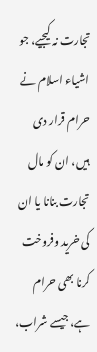تجارت نہ کیجیے، جو اشیاء اسلام نے حرام قرار دی ہیں، ان کو مال تجارت بنانا یا ان کی خرید وفروخت کرنا بھی حرام ہے، جیسے شراب،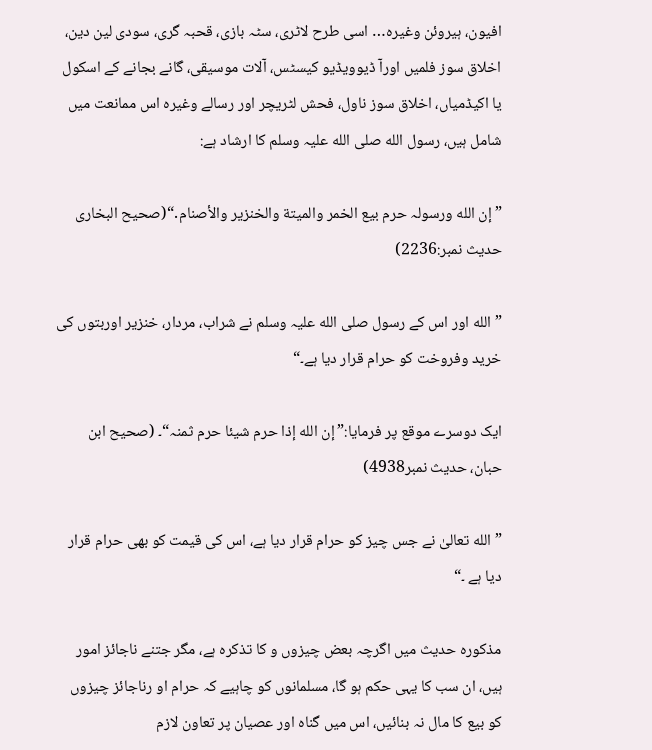افیون، ہیروئن وغیرہ… اسی طرح لاٹری، سٹہ بازی، قحبہ گری، سودی لین دین، اخلاق سوز فلمیں اورآ ڈیوویڈیو کیسٹس، آلات موسیقی، گانے بجانے کے اسکول یا اکیڈمیاں، اخلاق سوز ناول، فحش لٹریچر اور رسالے وغیرہ اس ممانعت میں شامل ہیں، رسول الله صلی الله علیہ وسلم کا ارشاد ہے:

”إن الله ورسولہ حرم بیع الخمر والمیتة والخنزیر والأصنام․“(صحیح البخاری حدیث نمبر:2236)

”الله اور اس کے رسول صلی الله علیہ وسلم نے شراب، مردار، خنزیر اوربتوں کی خرید وفروخت کو حرام قرار دیا ہے۔“

ایک دوسرے موقع پر فرمایا:”إن الله إذا حرم شیئا حرم ثمنہ“۔ (صحیح ابن حبان، حدیث نمبر4938)

”الله تعالیٰ نے جس چیز کو حرام قرار دیا ہے، اس کی قیمت کو بھی حرام قرار دیا ہے ۔“

مذکورہ حدیث میں اگرچہ بعض چیزوں و کا تذکرہ ہے، مگر جتنے ناجائز امور ہیں، ان سب کا یہی حکم ہو گا، مسلمانوں کو چاہیے کہ حرام او رناجائز چیزوں کو بیع کا مال نہ بنائیں، اس میں گناہ اور عصیان پر تعاون لازم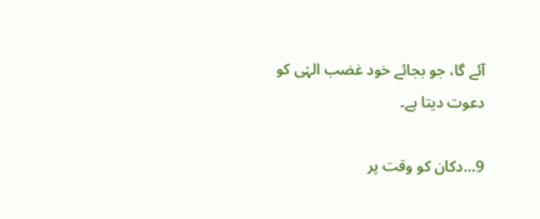آئے گا، جو بجائے خود غضب الہٰی کو دعوت دیتا ہے۔

9…دکان کو وقت پر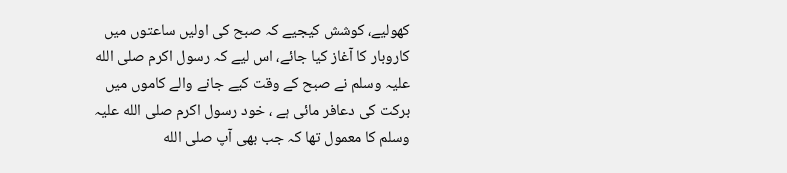کھولیے، کوشش کیجیے کہ صبح کی اولیں ساعتوں میں کاروبار کا آغاز کیا جائے، اس لیے کہ رسول اکرم صلی الله علیہ وسلم نے صبح کے وقت کیے جانے والے کاموں میں برکت کی دعافر مائی ہے ، خود رسول اکرم صلی الله علیہ وسلم کا معمول تھا کہ جب بھی آپ صلی الله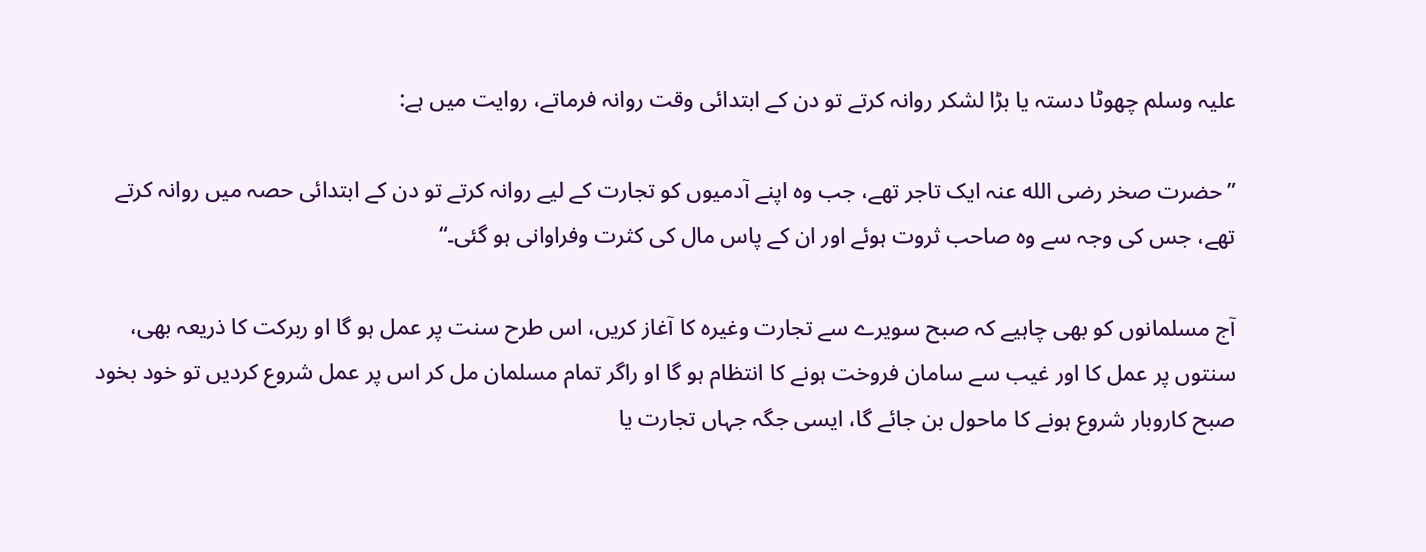علیہ وسلم چھوٹا دستہ یا بڑا لشکر روانہ کرتے تو دن کے ابتدائی وقت روانہ فرماتے، روایت میں ہے:

”حضرت صخر رضی الله عنہ ایک تاجر تھے، جب وہ اپنے آدمیوں کو تجارت کے لیے روانہ کرتے تو دن کے ابتدائی حصہ میں روانہ کرتے تھے، جس کی وجہ سے وہ صاحب ثروت ہوئے اور ان کے پاس مال کی کثرت وفراوانی ہو گئی۔“

آج مسلمانوں کو بھی چاہیے کہ صبح سویرے سے تجارت وغیرہ کا آغاز کریں، اس طرح سنت پر عمل ہو گا او ربرکت کا ذریعہ بھی، سنتوں پر عمل کا اور غیب سے سامان فروخت ہونے کا انتظام ہو گا او راگر تمام مسلمان مل کر اس پر عمل شروع کردیں تو خود بخود صبح کاروبار شروع ہونے کا ماحول بن جائے گا، ایسی جگہ جہاں تجارت یا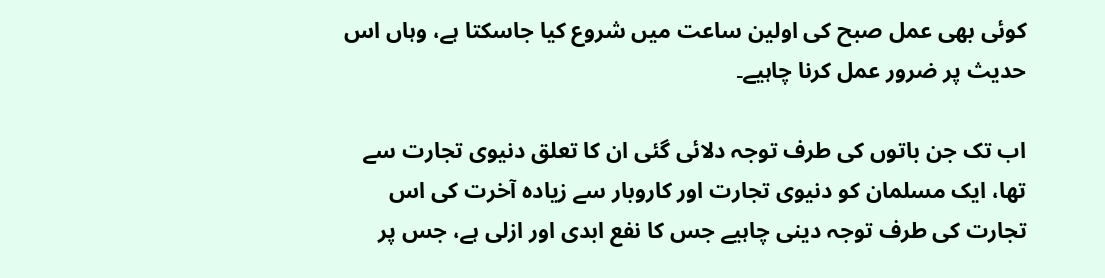کوئی بھی عمل صبح کی اولین ساعت میں شروع کیا جاسکتا ہے، وہاں اس حدیث پر ضرور عمل کرنا چاہیے۔

اب تک جن باتوں کی طرف توجہ دلائی گئی ان کا تعلق دنیوی تجارت سے تھا، ایک مسلمان کو دنیوی تجارت اور کاروبار سے زیادہ آخرت کی اس تجارت کی طرف توجہ دینی چاہیے جس کا نفع ابدی اور ازلی ہے، جس پر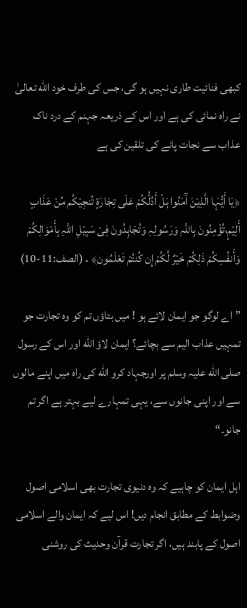کبھی فنائیت طاری نہیں ہو گی، جس کی طرف خود الله تعالیٰ نے راہ نمائی کی ہے اور اس کے ذریعہ جہنم کے درد ناک عذاب سے نجات پانے کی تلقین کی ہے

﴿یَا أَیُّہَا الَّذِیْنَ آَمَنُوا ہَلْ أَدُلُّکُمْ عَلَی تِجَارَةٍ تُنجِیْکُم مِّنْ عَذَابٍ أَلِیْمٍ،تُؤْمِنُونَ بِاللَّہِ وَرَسُولِہِ وَتُجَاہِدُونَ فِیْ سَبِیْلِ اللَّہِ بِأَمْوَالِکُمْ وَأَنفُسِکُمْ ذَلِکُمْ خَیْرٌ لَّکُمْ إِن کُنتُمْ تَعْلَمُون﴾․(الصف:11-10)

” اے لوگو جو ایمان لائے ہو ! میں بتاؤں تم کو وہ تجارت جو تمہیں عذاب الیم سے بچائے؟ ایمان لاؤ الله اور اس کے رسول صلی الله علیہ وسلم پر اورجہاد کرو الله کی راہ میں اپنے مالوں سے اور اپنی جانوں سے، یہی تمہارے لیے بہتر ہے اگر تم جانو۔“

اہل ایمان کو چاہیے کہ وہ دنیوی تجارت بھی اسلامی اصول وضوابط کے مطابق انجام دیں! اس لیے کہ ایمان والے اسلامی اصول کے پابند ہیں، اگر تجارت قرآن وحدیث کی روشنی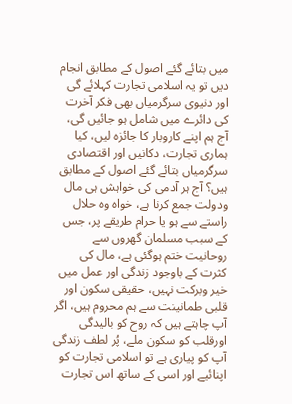میں بتائے گئے اصول کے مطابق انجام دیں تو یہ اسلامی تجارت کہلائے گی اور دنیوی سرگرمیاں بھی فکر آخرت کی دائرے میں شامل ہو جائیں گی، آج ہم اپنے کاروبار کا جائزہ لیں، کیا ہماری تجارت، دکانیں اور اقتصادی سرگرمیاں بتائے گئے اصول کے مطابق ہیں؟ آج ہر آدمی کی خواہش ہی مال ودولت جمع کرنا ہے، خواہ وہ حلال راستے سے ہو یا حرام طریقے پر، جس کے سبب مسلمان گھروں سے روحانیت ختم ہوگئی ہے، مال کی کثرت کے باوجود زندگی اور عمل میں خیر وبرکت نہیں، حقیقی سکون اور قلبی طمانینت سے ہم محروم ہیں، اگر آپ چاہتے ہیں کہ روح کو بالیدگی اورقلب کو سکون ملے، پُر لطف زندگی آپ کو پیاری ہے تو اسلامی تجارت کو اپنائیے اور اسی کے ساتھ اس تجارت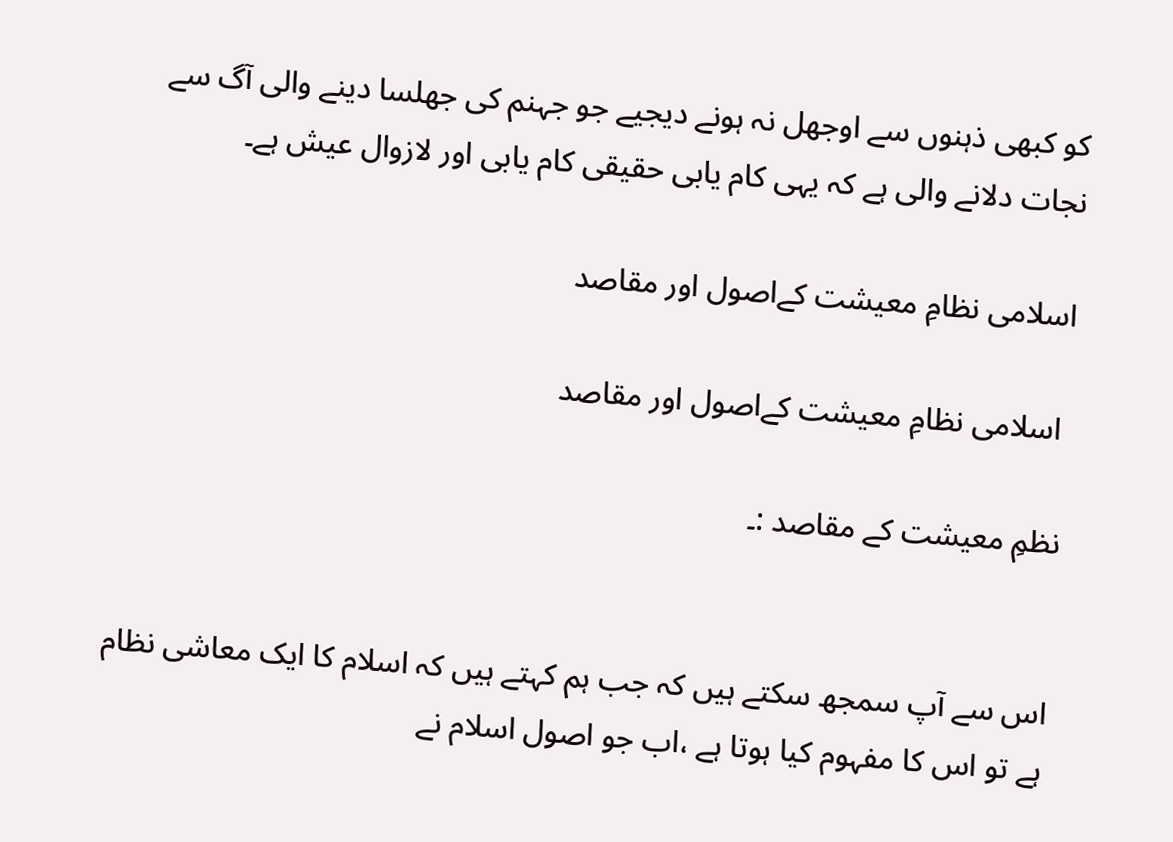کو کبھی ذہنوں سے اوجھل نہ ہونے دیجیے جو جہنم کی جھلسا دینے والی آگ سے نجات دلانے والی ہے کہ یہی کام یابی حقیقی کام یابی اور لازوال عیش ہے۔

اسلامی نظامِ معیشت کےاصول اور مقاصد

 اسلامی نظامِ معیشت کےاصول اور مقاصد

نظمِ معیشت کے مقاصد :۔


اس سے آپ سمجھ سکتے ہیں کہ جب ہم کہتے ہیں کہ اسلام کا ایک معاشی نظام ہے تو اس کا مفہوم کیا ہوتا ہے ،اب جو اصول اسلام نے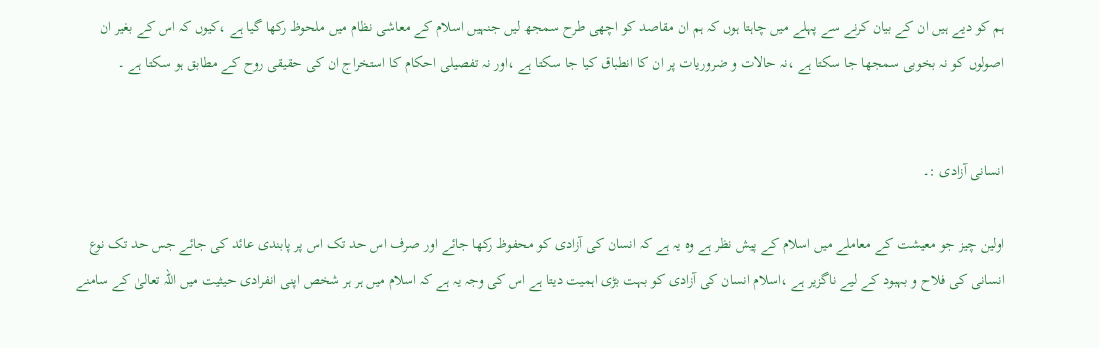ہم کو دیے ہیں ان کے بیان کرنے سے پہلے میں چاہتا ہوں کہ ہم ان مقاصد کو اچھی طرح سمجھ لیں جنہیں اسلام کے معاشی نظام میں ملحوظ رکھا گیا ہے ،کیوں کہ اس کے بغیر ان اصولوں کو نہ بخوبی سمجھا جا سکتا ہے ،نہ حالات و ضروریات پر ان کا انطباق کیا جا سکتا ہے ،اور نہ تفصیلی احکام کا استخراج ان کی حقیقی روح کے مطابق ہو سکتا ہے ۔


انسانی آزادی :۔

اولین چیز جو معیشت کے معاملے میں اسلام کے پیش نظر ہے وہ یہ ہے کہ انسان کی آزادی کو محفوظ رکھا جائے اور صرف اس حد تک اس پر پابندی عائد کی جائے جس حد تک نوع  انسانی کی فلاح و بہبود کے لیے ناگزیر ہے ،اسلام انسان کی آزادی کو بہت بڑی اہمیت دیتا ہے اس کی وجہ یہ ہے کہ اسلام میں ہر ہر شخص اپنی انفرادی حیثیت میں اللہ تعالیٰ کے سامنے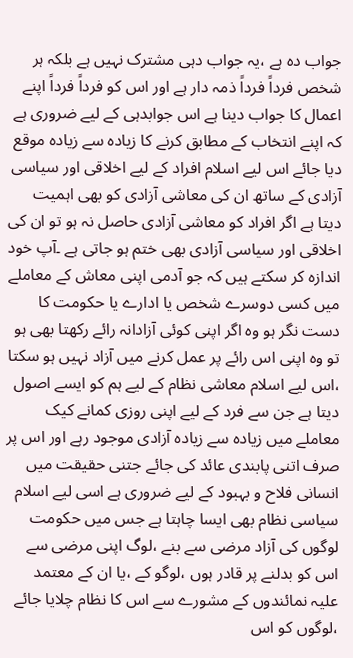جواب دہ ہے ،یہ جواب دہی مشترک نہیں ہے بلکہ ہر شخص فرداً فرداً ذمہ دار ہے اور اس کو فرداً فرداً اپنے اعمال کا جواب دینا ہے اس جوابدہی کے لیے ضروری ہے کہ اپنے انتخاب کے مطابق کرنے کا زیادہ سے زیادہ موقع دیا جائے اس لیے اسلام افراد کے لیے اخلاقی اور سیاسی آزادی کے ساتھ ان کی معاشی آزادی کو بھی اہمیت دیتا ہے اگر افراد کو معاشی آزادی حاصل نہ ہو تو ان کی اخلاقی اور سیاسی آزادی بھی ختم ہو جاتی ہے ۔آپ خود اندازہ کر سکتے ہیں کہ جو آدمی اپنی معاش کے معاملے میں کسی دوسرے شخص یا ادارے یا حکومت کا دست نگر ہو وہ اگر اپنی کوئی آزادانہ رائے رکھتا بھی ہو تو وہ اپنی اس رائے پر عمل کرنے میں آزاد نہیں ہو سکتا ،اس لیے اسلام معاشی نظام کے لیے ہم کو ایسے اصول دیتا ہے جن سے فرد کے لیے اپنی روزی کمانے کیک معاملے میں زیادہ سے زیادہ آزادی موجود رہے اور اس پر صرف اتنی پابندی عائد کی جائے جتنی حقیقت میں انسانی فلاح و بہبود کے لیے ضروری ہے اسی لیے اسلام سیاسی نظام بھی ایسا چاہتا ہے جس میں حکومت لوگوں کی آزاد مرضی سے بنے ،لوگ اپنی مرضی سے اس کو بدلنے پر قادر ہوں ،لوگو کے ،یا ان کے معتمد علیہ نمائندوں کے مشورے سے اس کا نظام چلایا جائے ،لوگوں کو اس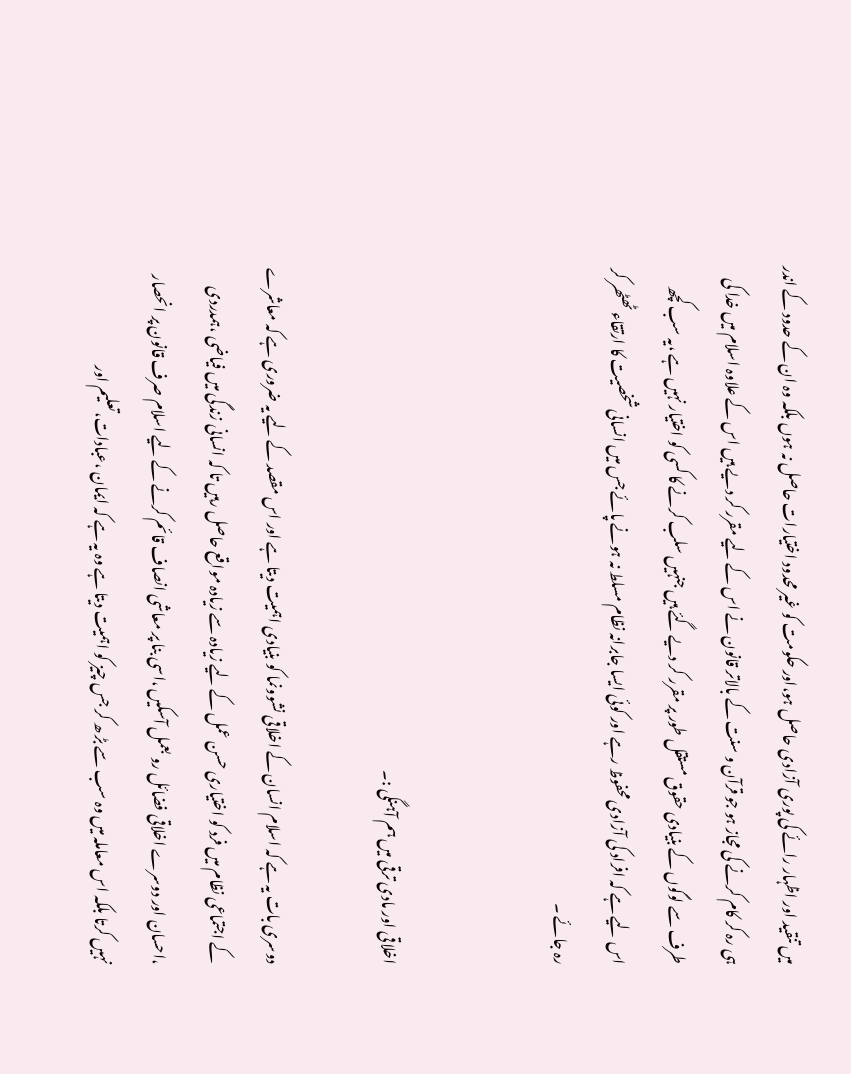میں تنقید اور اظہار رائے کی پوری آزادی حاصل ہو،اور حکومت کو غیر محدود اختیارات حاصل نہ ہوں بلکہ وہ ان کے حدود کے اندر ہی رہ کر کام کرنے کی مجاز ہو جو قرآن و سنت کے بالاتر قانون نے اس کے لیے مقرر کر دیے ہیں اس کے علاوہ اسلام میں خدا کی طرف سے لوگوں کے بنیادی حقوق مستقل طور پر مقرر کر دیے گئے ہیں جنہیں سلب کرنے کا کسی کو اختیار نہیں ہے ،یہ سب کچھ اس لیے ہے کہ افراد کی آزادی محفوظ رہے اور کوئی ایسا جابرانہ نظام مسلط نہ ہونے پائے جس میں انسانی شخصیت کا ارتقاء ٹھٹھر کر رہ جائے ۔


اخلاقی اور مادی ترقی میں ہم آہنگی :۔

دوسری بات یہ ہے کہ اسلام انسان کے اخلاقی نشوونما کو بنیادی اہمیت دیتا ہے اور اس مقصد کے لیے یہ ضروری ہے کہ معاشرے کے اجتماعی نظام میں فرد کو اختیاری حسن عمل کے لیے زیادہ سے زیادہ مواقع حاصل رہیں تا کہ انسانی زندگی میں فیاضی ،ہمدردی ،احسان اور دوسرے اخلاقی فضائل رو بعمل آسکیں ،اسی بنا پر معاشی انصاف قائم کرنے کے لیے اسلام صرف قانون پر انحصار نہیں کرتا بلکہ اس معاملہ میں وہ سب سے بڑ ھ کر جس چیز کو اہمیت دیتا ہے وہ یہ ہے کہ ایمان ،عبادات،تعلیم اور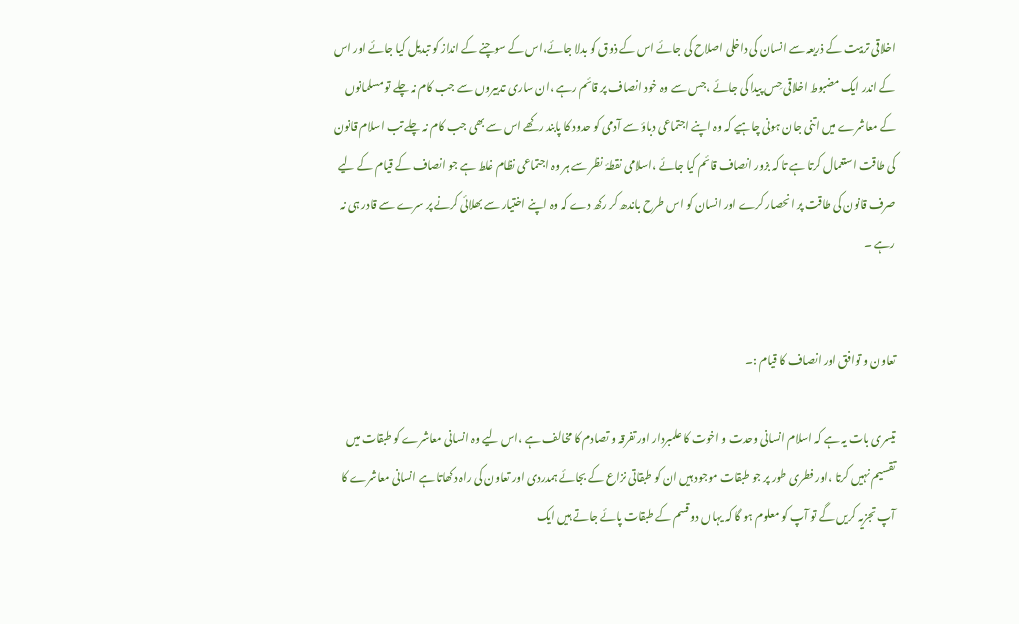اخلاقی تربیت کے ذریعہ سے انسان کی داخلی اصلاح کی جائے اس کے ذوق کو بدلا جائے،اس کے سوچنے کے انداز کو تبدیل کیا جائے اور اس کے اندر ایک مضبوط اخلاقی حِس پیدا کی جائے ،جس سے وہ خود انصاف پر قائم رہے ،ان ساری تدبیروں سے جب کام نہ چلے تو مسلمانوں کے معاشرے میں اتنی جان ہونی چاہیے کہ وہ اپنے اجتماعی دباؤ سے آدمی کو حدود کا پابند رکھے اس سے بھی جب کام نہ چلے تب اسلام قانون کی طاقت استعمال کرتا ہے تا کہ بزور انصاف قائم کیا جائے ،اسلامی نقطۂ نظر سے ہر وہ اجتماعی نظام غلط ہے جو انصاف کے قیام کے لیے صرف قانون کی طاقت پر انحصار کرے اور انسان کو اس طرح باندھ کر رکھ دے کہ وہ اپنے اختیار سے بھلائی کرنے پر سرے سے قادر ہی نہ رہے ۔


تعاون و توافق اور انصاف کا قیام :۔

تیسری بات یہ ہے کہ اسلام انسانی وحدت و اخوت کا علمبردار اور تفرقہ و تصادم کا مخالف ہے ،اس لیے وہ انسانی معاشرے کو طبقات میں تقسیم نہیں کرتا ،اور فطری طور پر جو طبقات موجود ہیں ان کو طبقاتی نزاع کے بجائے ہمدردی اور تعاون کی راہ دکھاتا ہے انسانی معاشرے کا آپ تجزیہ کریں گے تو آپ کو معلوم ہو گا کہ یہاں دو قسم کے طبقات پائے جاتے ہیں ایک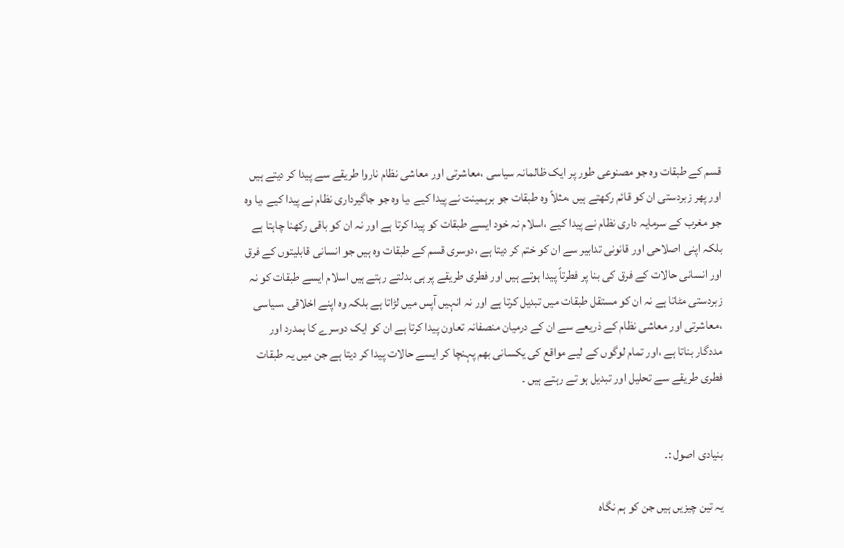قسم کے طبقات وہ جو مصنوعی طور پر ایک ظالمانہ سیاسی ،معاشرتی اور معاشی نظام ناروا طریقے سے پیدا کر دیتے ہیں اور پھر زبردستی ان کو قائم رکھتے ہیں ،مثلاً وہ طبقات جو برہمینت نے پیدا کیے ،یا وہ جو جاگیرداری نظام نے پیدا کیے ،یا وہ جو مغرب کے سرمایہ داری نظام نے پیدا کیے ،اسلام نہ خود ایسے طبقات کو پیدا کرتا ہے اور نہ ان کو باقی رکھنا چاہتا ہے بلکہ اپنی اصلاحی اور قانونی تدابیر سے ان کو ختم کر دیتا ہے ،دوسری قسم کے طبقات وہ ہیں جو انسانی قابلیتوں کے فرق اور انسانی حالات کے فرق کی بنا پر فطرتاً پیدا ہوتے ہیں اور فطری طریقے پر ہی بدلتے رہتے ہیں اسلام ایسے طبقات کو نہ زبردستی مٹاتا ہے نہ ان کو مستقل طبقات میں تبدیل کرتا ہے اور نہ انہیں آپس میں لڑاتا ہے بلکہ وہ اپنے اخلاقی ،سیاسی ،معاشرتی اور معاشی نظام کے ذریعے سے ان کے درمیان منصفانہ تعاون پیدا کرتا ہے ان کو ایک دوسرے کا ہمدرد اور مددگار بناتا ہے ،اور تمام لوگوں کے لیے مواقع کی یکسانی بھم پہنچا کر ایسے حالات پیدا کر دیتا ہے جن میں یہ طبقات فطری طریقے سے تحلیل اور تبدیل ہو تے رہتے ہیں ۔


بنیادی اصول :۔

یہ تین چیزیں ہیں جن کو ہم نگاہ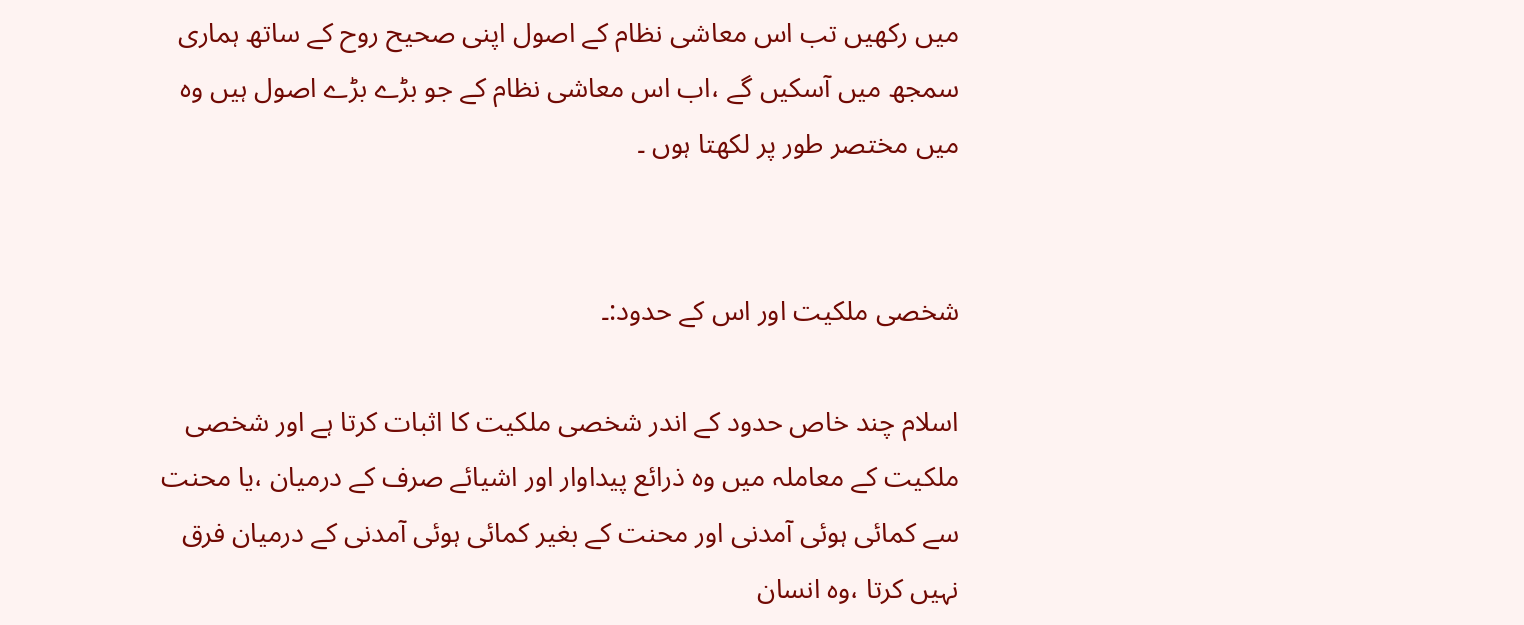میں رکھیں تب اس معاشی نظام کے اصول اپنی صحیح روح کے ساتھ ہماری سمجھ میں آسکیں گے ،اب اس معاشی نظام کے جو بڑے بڑے اصول ہیں وہ میں مختصر طور پر لکھتا ہوں ۔


شخصی ملکیت اور اس کے حدود:۔

اسلام چند خاص حدود کے اندر شخصی ملکیت کا اثبات کرتا ہے اور شخصی ملکیت کے معاملہ میں وہ ذرائع پیداوار اور اشیائے صرف کے درمیان ،یا محنت سے کمائی ہوئی آمدنی اور محنت کے بغیر کمائی ہوئی آمدنی کے درمیان فرق نہیں کرتا ،وہ انسان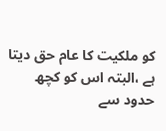کو ملکیت کا عام حق دیتا ہے ،البتہ اس کو کچھ حدود سے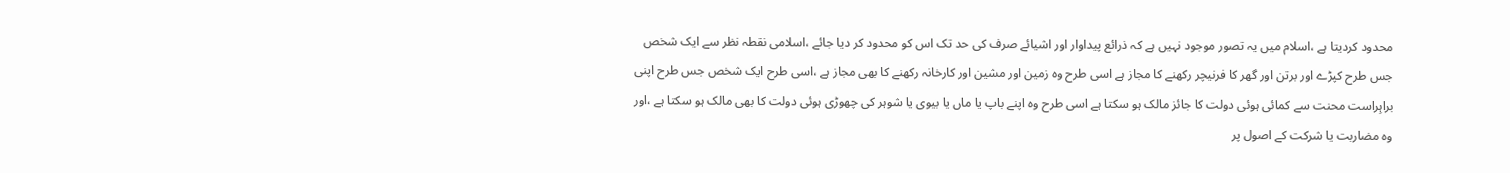محدود کردیتا ہے ،اسلام میں یہ تصور موجود نہیں ہے کہ ذرائع پیداوار اور اشیائے صرف کی حد تک اس کو محدود کر دیا جائے ،اسلامی نقطہ نظر سے ایک شخص جس طرح کپڑے اور برتن اور گھر کا فرنیچر رکھنے کا مجاز ہے اسی طرح وہ زمین اور مشین اور کارخانہ رکھنے کا بھی مجاز ہے ،اسی طرح ایک شخص جس طرح اپنی براہِراست محنت سے کمائی ہوئی دولت کا جائز مالک ہو سکتا ہے اسی طرح وہ اپنے باپ یا ماں یا بیوی یا شوہر کی چھوڑی ہوئی دولت کا بھی مالک ہو سکتا ہے ،اور وہ مضاربت یا شرکت کے اصول پر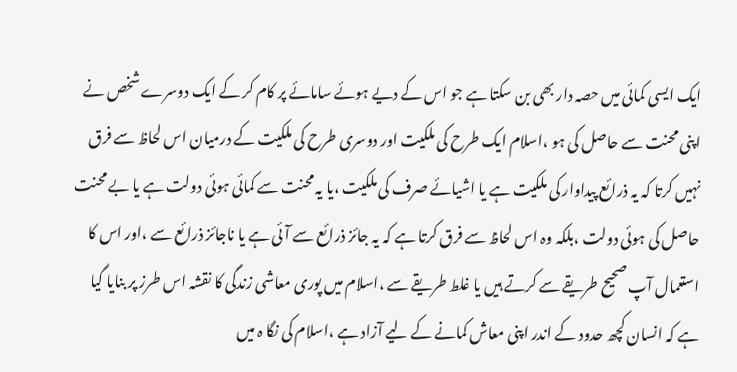ایک ایسی کمائی میں حصہ دار بھی بن سکتا ہے جو اس کے دیے ہوئے سامائے پر کام کر کے ایک دوسرے شخص نے اپنی محنت سے حاصل کی ہو ،اسلام ایک طرح کی ملکیت اور دوسری طرح کی ملکیت کے درمیان اس لحاظ سے فرق نہیں کرتا کہ یہ ذرائع پیداوار کی ملکیت ہے یا اشیائے صرف کی ملکیت ،یا یہ محنت سے کمائی ہوئی دولت ہے یا بے محنت حاصل کی ہوئی دولت ،بلکہ وہ اس لحاظ سے فرق کرتا ہے کہ یہ جائز ذرائع سے آئی ہے یا ناجائز ذرائع سے ،اور اس کا استعمال آپ صحیح طریقے سے کرتے ہیں یا غلط طریقے سے ،اسلام میں پوری معاشی زندگی کا نقشہ اس طرز پر بنایا گیا ہے کہ انسان کچھ حدود کے اندر اپنی معاش کمانے کے لیے آزاد ہے ،اسلام کی نگا ہ میں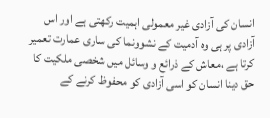انسان کی آزادی غیر معمولی اہمیت رکھتی ہے اور اس آزادی پر ہی وہ آدمیت کے نشوونما کی ساری عمارت تعمیر کرتا ہے ،معاش کے ذرائع و وسائل میں شخصی ملکیت کا حق دینا انسان کو اسی آزادی کو محفوظ کرنے کے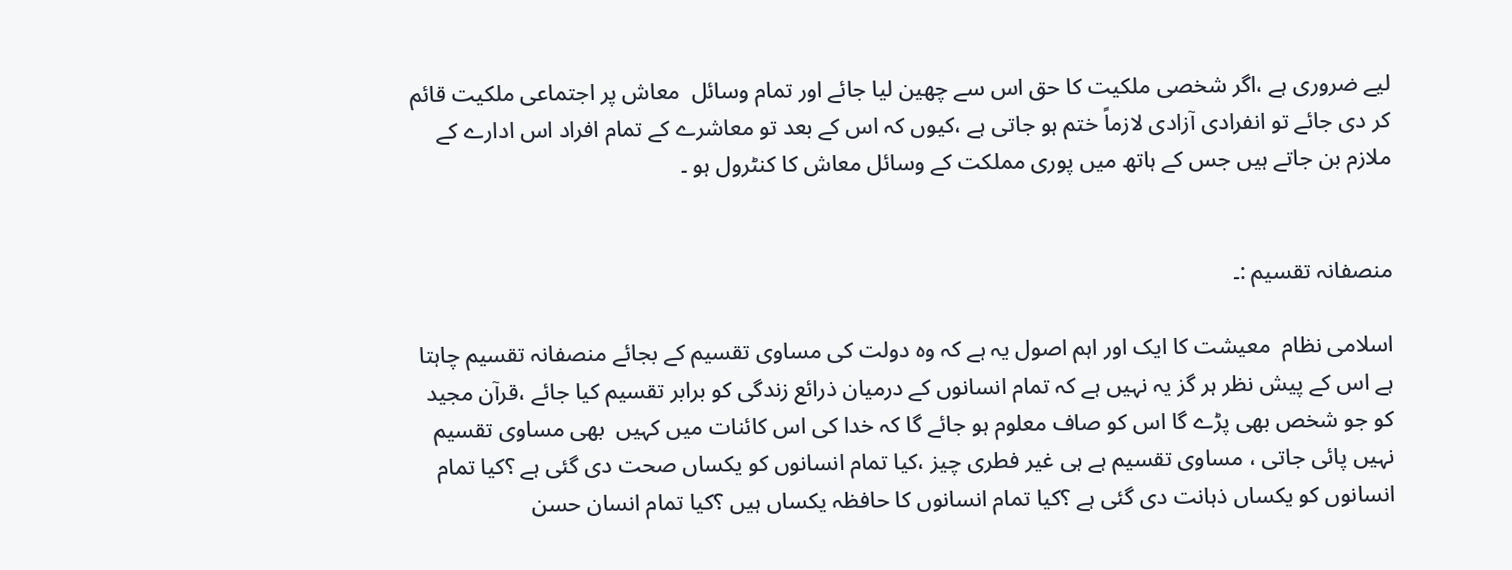لیے ضروری ہے ،اگر شخصی ملکیت کا حق اس سے چھین لیا جائے اور تمام وسائل  معاش پر اجتماعی ملکیت قائم کر دی جائے تو انفرادی آزادی لازماً ختم ہو جاتی ہے ،کیوں کہ اس کے بعد تو معاشرے کے تمام افراد اس ادارے کے ملازم بن جاتے ہیں جس کے ہاتھ میں پوری مملکت کے وسائل معاش کا کنٹرول ہو ۔


منصفانہ تقسیم :۔

اسلامی نظام  معیشت کا ایک اور اہم اصول یہ ہے کہ وہ دولت کی مساوی تقسیم کے بجائے منصفانہ تقسیم چاہتا ہے اس کے پیش نظر ہر گز یہ نہیں ہے کہ تمام انسانوں کے درمیان ذرائع زندگی کو برابر تقسیم کیا جائے ،قرآن مجید کو جو شخص بھی پڑے گا اس کو صاف معلوم ہو جائے گا کہ خدا کی اس کائنات میں کہیں  بھی مساوی تقسیم نہیں پائی جاتی ، مساوی تقسیم ہے ہی غیر فطری چیز ،کیا تمام انسانوں کو یکساں صحت دی گئی ہے ؟کیا تمام انسانوں کو یکساں ذہانت دی گئی ہے ؟کیا تمام انسانوں کا حافظہ یکساں ہیں ؟کیا تمام انسان حسن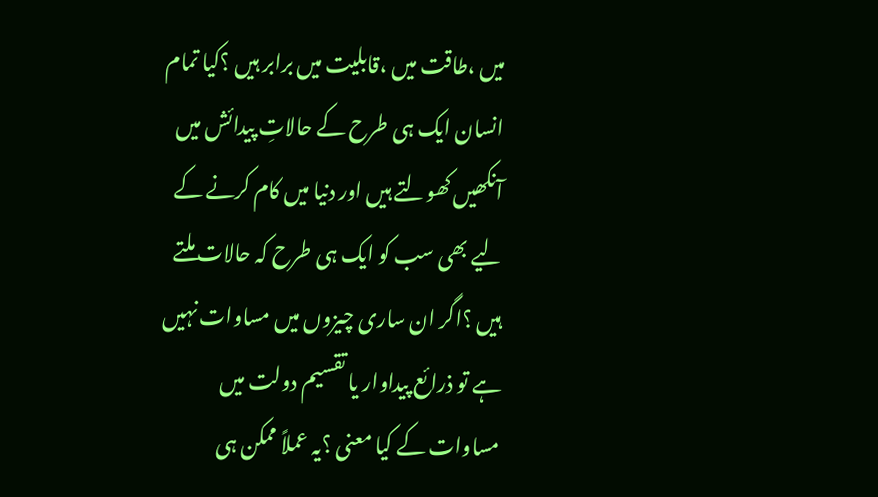میں ،طاقت میں ،قابلیت میں برابر ہیں ؟کیا تمام انسان ایک ہی طرح کے حالاتِ پیدائش میں آنکھیں کھولتے ہیں اور دنیا میں کام کرنے کے لیے بھی سب کو ایک ہی طرح کہ حالات ملتے ہیں ؟اگر ان ساری چیزوں میں مساوات نہیں ہے تو ذرائع پیداوار یا تقسیم دولت میں مساوات کے کیا معنی ؟یہ عملاً ممکن ہی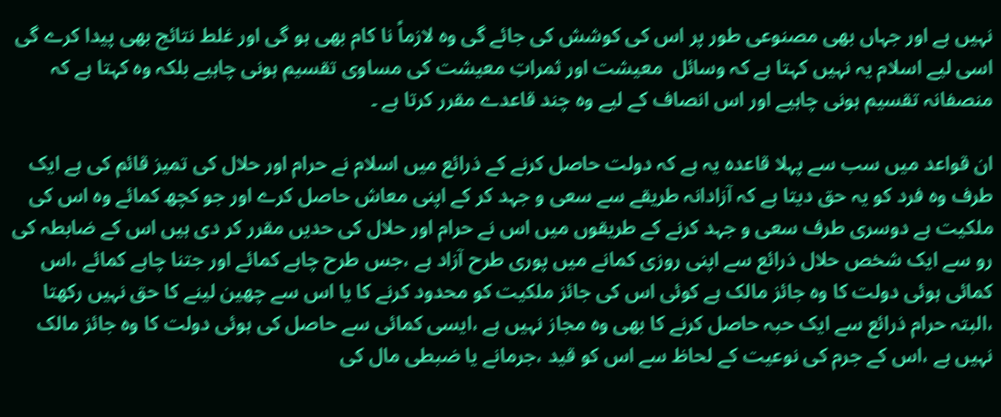نہیں ہے اور جہاں بھی مصنوعی طور پر اس کی کوشش کی جائے گی وہ لازماً نا کام بھی ہو گی اور غلط نتائج بھی پیدا کرے گی اسی لیے اسلام یہ نہیں کہتا ہے کہ وسائل  معیشت اور ثمراتِ معیشت کی مساوی تقسیم ہونی چاہیے بلکہ وہ کہتا ہے کہ منصفانہ تقسیم ہونی چاہیے اور اس انصاف کے لیے وہ چند قاعدے مقرر کرتا ہے ۔

ان قواعد میں سب سے پہلا قاعدہ یہ ہے کہ دولت حاصل کرنے کے ذرائع میں اسلام نے حرام اور حلال کی تمیز قائم کی ہے ایک طرف وہ فرد کو یہ حق دیتا ہے کہ آزادانہ طریقے سے سعی و جہد کر کے اپنی معاش حاصل کرے اور جو کچھ کمائے وہ اس کی ملکیت ہے دوسری طرف سعی و جہد کرنے کے طریقوں میں اس نے حرام اور حلال کی حدیں مقرر کر دی ہیں اس کے ضابطہ کی رو سے ایک شخص حلال ذرائع سے اپنی روزی کمانے میں پوری طرح آزاد ہے ،جس طرح چاہے کمائے اور جتنا چاہے کمائے ،اس کمائی ہوئی دولت کا وہ جائز مالک ہے کوئی اس کی جائز ملکیت کو محدود کرنے کا یا اس سے چھین لینے کا حق نہیں رکھتا ،البتہ حرام ذرائع سے ایک حبہ حاصل کرنے کا بھی وہ مجاز نہیں ہے ،ایسی کمائی سے حاصل کی ہوئی دولت کا وہ جائز مالک نہیں ہے ،اس کے جرم کی نوعیت کے لحاظ سے اس کو قید ،جرمانے یا ضبطی مال کی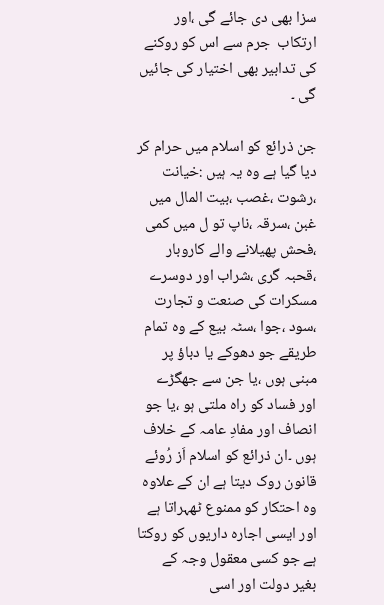سزا بھی دی جائے گی ،اور ارتکاب  جرم سے اس کو روکنے کی تدابیر بھی اختیار کی جائیں گی ۔

جن ذرائع کو اسلام میں حرام کر دیا گیا ہے وہ یہ ہیں :خیانت ،رشوت ،غصب ،بیت المال میں غبن ،سرقہ ،ناپ تو ل میں کمی ،فحش پھیلانے والے کاروبار ،قحبہ گری ،شراب اور دوسرے مسکرات کی صنعت و تجارت ،سود ،جوا ،سٹہ بیع کے وہ تمام طریقے جو دھوکے یا دباؤ پر مبنی ہوں ،یا جن سے جھگڑے اور فساد کو راہ ملتی ہو ،یا جو انصاف اور مفادِ عامہ کے خلاف ہوں ۔ان ذرائع کو اسلام اَز رُوئے قانون روک دیتا ہے ان کے علاوہ وہ احتکار کو ممنوع ٹھہراتا ہے اور ایسی اجارہ داریوں کو روکتا ہے جو کسی معقول وجہ کے بغیر دولت اور اسی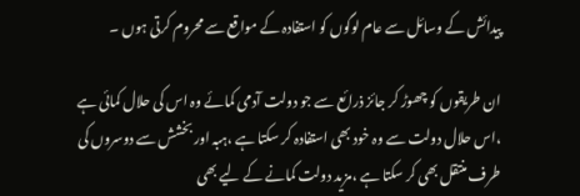پیدائش کے وسائل سے عام لوگوں کو استفادہ کے مواقع سے محروم کرتی ہوں ۔

ان طریقوں کو چھوڑ کر جائز ذرائع سے جو دولت آدمی کمائے وہ اس کی حلال کمائی ہے ،اس حلال دولت سے وہ خود بھی استفادہ کر سکتا ہے ،ہبہ اور بخشش سے دوسروں کی طرف منتقل بھی کر سکتا ہے ،مزید دولت کمانے کے لیے بھی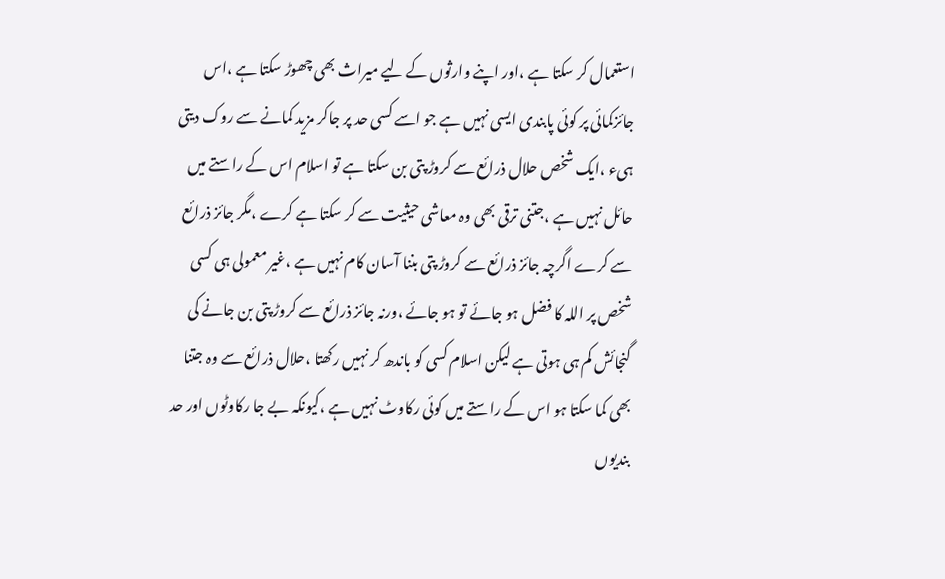استعمال کر سکتا ہے ،اور اپنے وارثوں کے لیے میراث بھی چھوڑ سکتا ہے ،اس جائزکمائی پر کوئی پابندی ایسی نہیں ہے جو اسے کسی حد پر جاکر مزید کمانے سے روک دیتی ہیء ،ایک شخص حلال ذرائع سے کروڑ پتی بن سکتا ہے تو اسلام اس کے راستے میں حائل نہیں ہے ،جتنی ترقی بھی وہ معاشی حیثیت سے کر سکتا ہے کرے ،مگر جائز ذرائع سے کرے اگرچہ جائز ذرائع سے کروڑ پتی بننا آسان کام نہیں ہے ،غیر معمولی ہی کسی شخص پر اللہ کا فضل ہو جائے تو ہو جائے ،ورنہ جائز ذرائع سے کروڑ پتی بن جانے کی گنجائش کم ہی ہوتی ہے لیکن اسلام کسی کو باندھ کر نہیں رکھتا ،حلال ذرائع سے وہ جتنا بھی کما سکتا ہو اس کے راستے میں کوئی رکاوٹ نہیں ہے ،کیونکہ بے جا رکاوٹوں اور حد بندیوں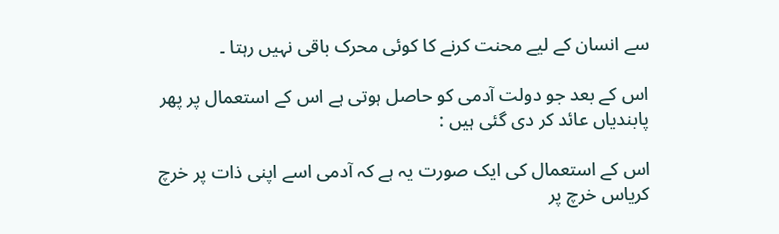سے انسان کے لیے محنت کرنے کا کوئی محرک باقی نہیں رہتا ۔

اس کے بعد جو دولت آدمی کو حاصل ہوتی ہے اس کے استعمال پر پھر پابندیاں عائد کر دی گئی ہیں :

اس کے استعمال کی ایک صورت یہ ہے کہ آدمی اسے اپنی ذات پر خرچ کریاس خرچ پر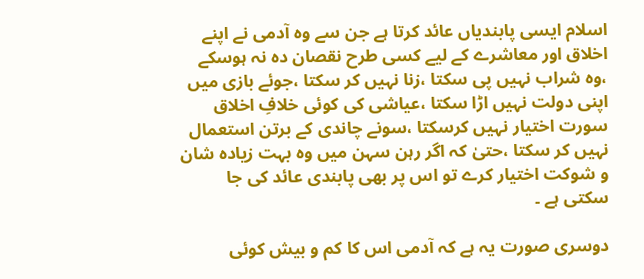اسلام ایسی پابندیاں عائد کرتا ہے جن سے وہ آدمی نے اپنے اخلاق اور معاشرے کے لیے کسی طرح نقصان دہ نہ ہوسکے ،وہ شراب نہیں پی سکتا ،زنا نہیں کر سکتا ،جوئے بازی میں اپنی دولت نہیں اڑا سکتا ،عیاشی کی کوئی خلافِ اخلاق سورت اختیار نہیں کرسکتا ،سونے چاندی کے برتن استعمال نہیں کر سکتا ،حتیٰ کہ اگر رہن سہن میں وہ بہت زیادہ شان و شوکت اختیار کرے تو اس پر بھی پابندی عائد کی جا سکتی ہے ۔

دوسری صورت یہ ہے کہ آدمی اس کا کم و بیش کوئی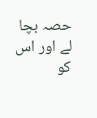حصہ بچا لے اور اس کو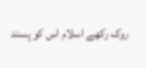روک رکھے اسلام اس کو پسند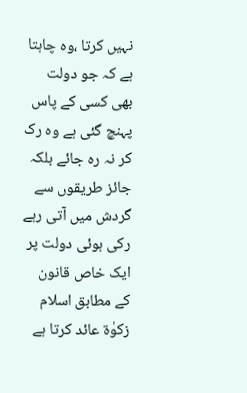نہیں کرتا ،وہ چاہتا ہے کہ جو دولت بھی کسی کے پاس پہنچ گئی ہے وہ رک کر نہ رہ جائے بلکہ جائز طریقوں سے گردش میں آتی رہے رکی ہوئی دولت پر ایک خاص قانون کے مطابق اسلام زکوٰۃ عائد کرتا ہے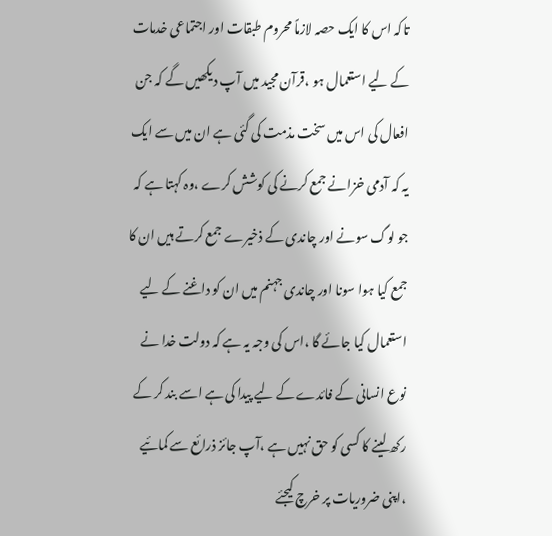تاکہ اس کا ایک حصہ لازماً محروم طبقات اور اجتماعی خدمات کے لیے استعمال ہو ،قرآن مجید میں آپ دیکھیں گے کہ جن افعال کی اس میں سخت مذمت کی گئی ہے ان میں سے ایک یہ کہ آدمی خزانے جمع کرنے کی کوشش کرے ،وہ کہتا ہے کہ جو لوگ سونے اور چاندی کے ذخیرے جمع کرتے ہیں ان کا جمع کیا ہوا سونا اور چاندی جہنم میں ان کو داغنے کے لیے استعمال کیا جائے گا ،اس کی وجہ یہ ہے کہ دولت خدا نے نوع انسانی کے فائدے کے لیے پیدا کی ہے اسے بند کر کے رکھ لینے کا کسی کو حق نہیں ہے ،آپ جائز ذرائع سے کمائیے ،اپنی ضروریات پر خرچ کیجئے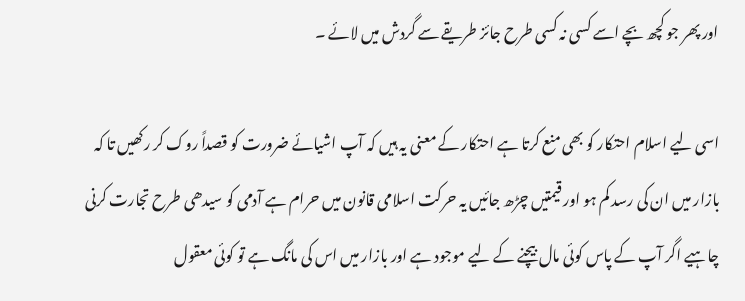اور پھر جو کچھ بچے اسے کسی نہ کسی طرح جائز طریقے سے گردش میں لائے ۔

اسی لیے اسلام احتکار کو بھی منع کرتا ہے احتکار کے معنی یہ ہیں کہ آپ اشیائے ضرورت کو قصداً روک کر رکھیں تا کہ بازار میں ان کی رسد کم ہو اور قیمتیں چڑھ جائیں یہ حرکت اسلامی قانون میں حرام ہے آدمی کو سیدھی طرح تجارت کرنی چاہیے اگر آپ کے پاس کوئی مال بیچنے کے لیے موجود ہے اور بازار میں اس کی مانگ ہے تو کوئی معقول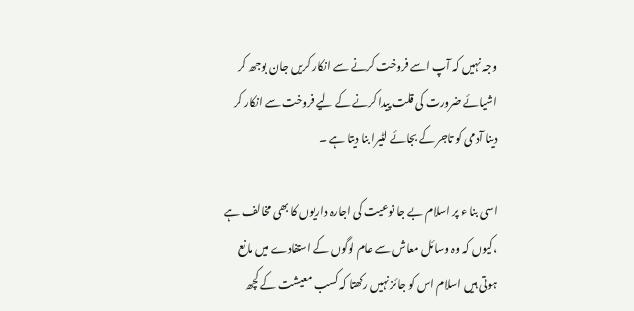وجہ نہیں کہ آپ اسے فروخت کرنے سے انکار کریں جان بوجھ کر اشیائے ضرورت کی قلت پیدا کرنے کے لیے فروخت سے انکار کر دینا آدمی کو تاجر کے بجائے لٹیرا بنا دیتا ہے ۔

اسی بنا ء پر اسلام بے جا نوعیت کی اجارہ داریوں کا بھی مخالف ہے ،کیوں کہ وہ وسائل معاش سے عام لوگوں کے استفادے میں مانع ہوتی ہیں اسلام اس کو جائز نہیں رکھتا کہ کسب معیشت کے کچھ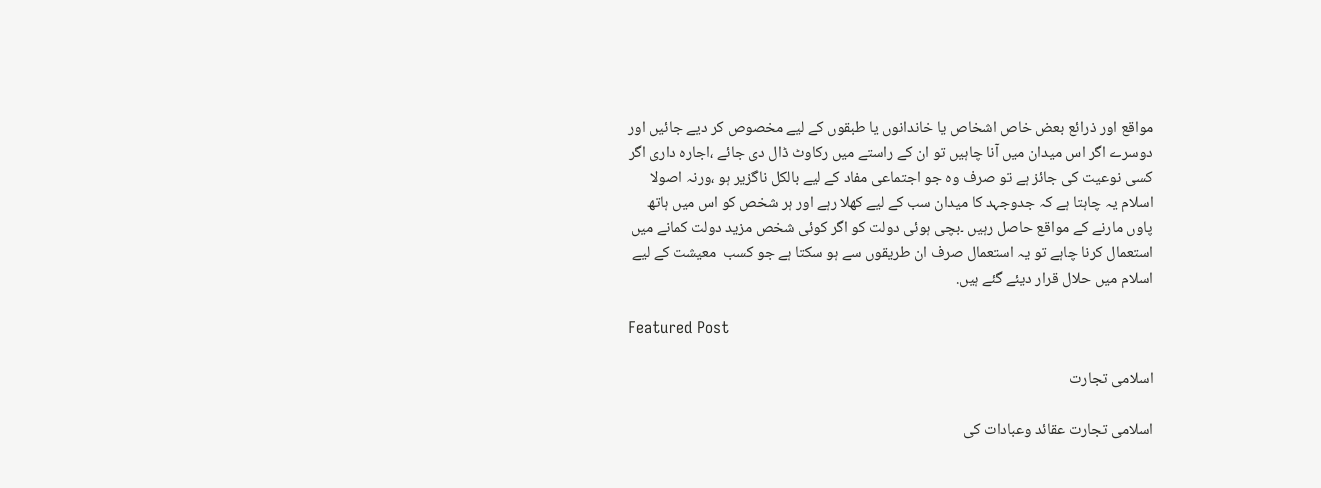مواقع اور ذرائع بعض خاص اشخاص یا خاندانوں یا طبقوں کے لیے مخصوص کر دیے جائیں اور دوسرے اگر اس میدان میں آنا چاہیں تو ان کے راستے میں رکاوٹ ڈال دی جائے ،اجارہ داری اگر کسی نوعیت کی جائز ہے تو صرف وہ جو اجتماعی مفاد کے لیے بالکل ناگزیر ہو ،ورنہ اصولا اسلام یہ چاہتا ہے کہ جدوجہد کا میدان سب کے لیے کھلا رہے اور ہر شخص کو اس میں ہاتھ پاوں مارنے کے مواقع حاصل رہیں ۔بچی ہوئی دولت کو اگر کوئی شخص مزید دولت کمانے میں استعمال کرنا چاہے تو یہ استعمال صرف ان طریقوں سے ہو سکتا ہے جو کسب  معیشت کے لیے اسلام میں حلال قرار دیئے گئے ہیں.

Featured Post

اسلامی تجارت

اسلامی تجارت عقائد وعبادات کی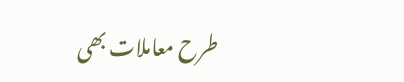طرح معاملات بھی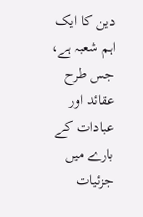دین کا ایک اہم شعبہ ہے، جس طرح عقائد اور عبادات کے بارے میں جزئیات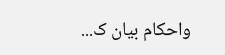واحکام بیان ک...